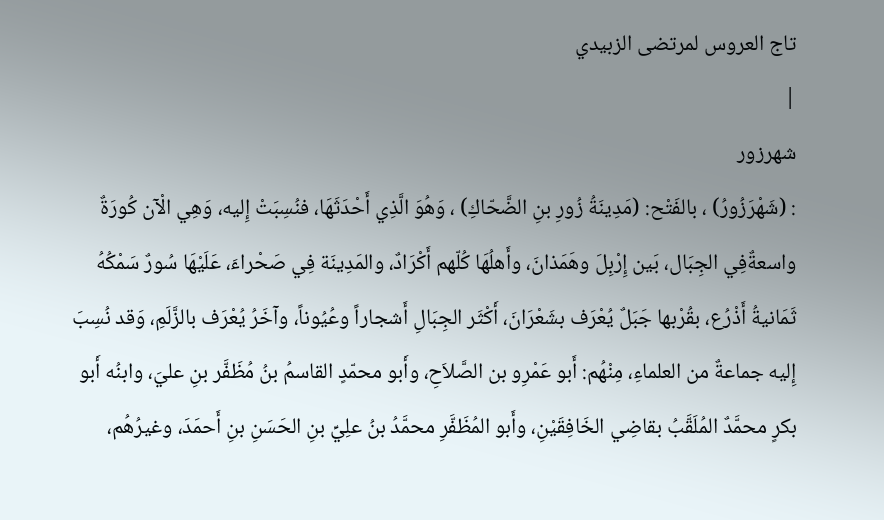تاج العروس لمرتضى الزبيدي
|
شهرزور
: (شَهْرَزُورُ) ، بالفَتْح: (مَدِينَةُ زُورِ بنِ الضَّحّاكِ) ، وَهُوَ الَّذِي أَحْدَثَهَا، فنُسِبَتْ إِليه، وَهِي الْآن كُورَةٌ واسعةٌفِي الجِبَال، بَين إِرْبِلَ وهَمَذانَ، وأَهلُهَا كُلّهم أَكْرَادٌ، والمَدِينَة فِي صَحْراءَ، عَلَيْهَا سُورٌ سَمْكُهُ ثَمَانيةُ أَذْرُع، بقُرْبها جَبَلٌ يُعْرَف بشَعْرَانَ، أَكْثَر الجِبَالِ أَشجاراً وعُيُوناً، وآخَرُ يُعْرَف بالزَّلَمِ، وَقد نُسِبَ إِليه جماعةٌ من العلماءِ، مِنْهُم: أَبو عَمْرِو بن الصَّلاَحِ، وأَبو محمّدٍ القاسمُ بنُ مُظَفَّر بنِ عليَ، وابنُه أَبو بكرٍ محمَّدٌ المُلَقَّبُ بقاضِي الخَافِقَيْنِ، وأَبو المُظَفَّرِ محمَّدُ بنُ علِيِّ بنِ الحَسَنِ بنِ أَحمَدَ، وغيرُهُم،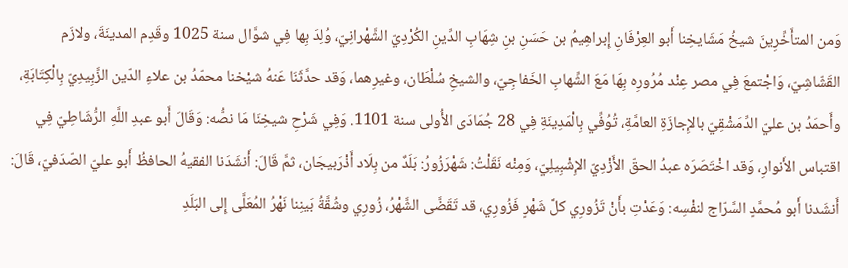وَمن المتأَخِّرِينَ شيخُ مَشَايخِنا أَبو العِرْفَانِ إِبراهِيمُ بن حَسَنِ بنِ شِهَابِ الدِّينِ الكُرْدِيّ الشَّهْرانِيّ، وُلِدَ بِها فِي شوَّال سنة 1025 وقَدِم المدينَةَ، ولازَم القَشّاشِيّ، وَاجْتمعَ فِي مصر عِنْد مُرُورِه بِهَا مَعَ الشِّهابِ الخَفاجِيّ، والشيخِ سُلْطَان، وغيرِهما، وَقد حدَّثَنَا عَنهُ شيْخنا محمّدُ بن علاءِ الدّين الزَّبِيدِيّ بِالْكِتَابَةِ، وأَحمَدُ بن عليّ الدِّمَشْقِيّ بالإِجازَةِ العامَّةِ، تُوُفِّي بِالْمَدِينَةِ فِي 28 جُمَادَى الأُولى سنة 1101. وَفِي شَرْحِ شيخِنَا مَا نصُّه: وَقَالَ أَبو عبدِ اللَّهِ الرُّشَاطِيّ فِي اقتباس الأَنوارِ، وَقد اخْتَصَرَه عبدُ الحقّ الأَزْدِيّ الإِشْبِيلِيّ، وَمِنْه نَقَلْتُ: شَهْرَزُورُ: بَلَدٌ من بِلَاد أَذْرَبيجَان، ثمَّ قَالَ: أَنشَدَنا الفقيهُ الحافظُ أَبو عليّ الصّدَفيّ، قَالَ: أَنشَدنا أَبو مُحمَّدٍ السَّرّاج لنفْسِه: وَعَدْتِ بأَنْ تَزُورِي كلَّ شَهْرٍ فَزُورِي، قد تَقَضَّى الشَّهْرُ، زُورِي وشُقَّةُ بَينِنا نَهْرُ المُعَلَّى إِلى البَلَدِ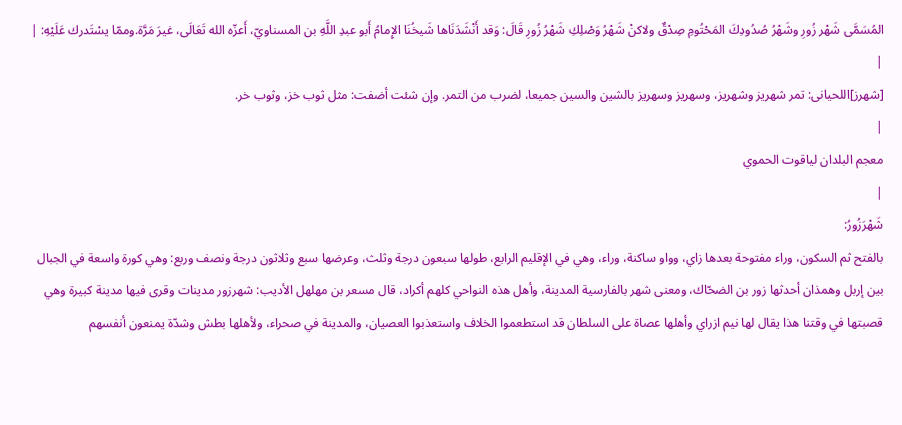المُسَمَّى شَهْر زُورِ وشَهْرُ صُدُودِكَ المَحْتُومِ صِدْقٌ ولاكنْ شَهْرُ وَصْلِكِ شَهْرُ زُورِ قَالَ: وَقد أَنْشَدَنَاها شَيخُنَا الإِمامُ أَبو عبدِ اللَّهِ بن المسناويّ، أَعزّه الله تَعَالَى، غيرَ مَرَّة.وممّا يسْتَدرك عَلَيْهِ: |
|
[شهرز]اللحيانى: تمر شهريز وشهريز، وسهريز وسهريز بالشين والسين جميعا، لضرب من التمر. وإن شئت أضفت: مثل ثوب خز، وثوب خر.
|
معجم البلدان لياقوت الحموي
|
شَهْرَزُورُ:
بالفتح ثم السكون، وراء مفتوحة بعدها زاي، وواو ساكنة، وراء، وهي في الإقليم الرابع، طولها سبعون درجة وثلث، وعرضها سبع وثلاثون درجة ونصف وربع: وهي كورة واسعة في الجبال بين إربل وهمذان أحدثها زور بن الضحّاك، ومعنى شهر بالفارسية المدينة، وأهل هذه النواحي كلهم أكراد، قال مسعر بن مهلهل الأديب: شهرزور مدينات وقرى فيها مدينة كبيرة وهي قصبتها في وقتنا هذا يقال لها نيم ازراي وأهلها عصاة على السلطان قد استطعموا الخلاف واستعذبوا العصيان، والمدينة في صحراء، ولأهلها بطش وشدّة يمنعون أنفسهم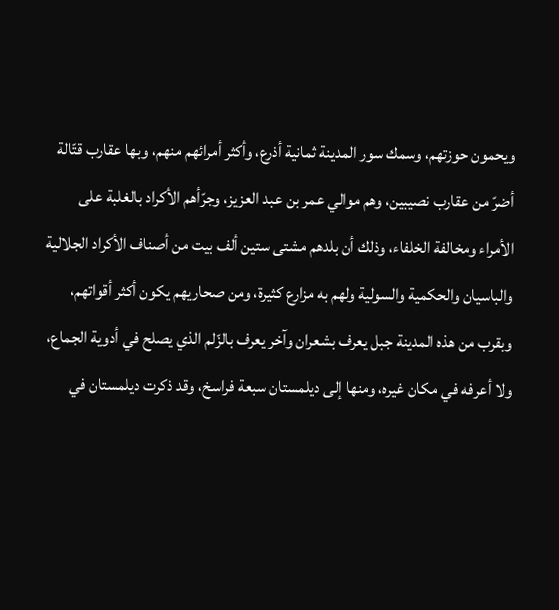ويحمون حوزتهم، وسمك سور المدينة ثمانية أذرع، وأكثر أمرائهم منهم، وبها عقارب قتّالة أضرّ من عقارب نصيبين، وهم موالي عمر بن عبد العزيز، وجرّأهم الأكراد بالغلبة على الأمراء ومخالفة الخلفاء، وذلك أن بلدهم مشتى ستين ألف بيت من أصناف الأكراد الجلالية والباسيان والحكمية والسولية ولهم به مزارع كثيرة، ومن صحاريهم يكون أكثر أقواتهم، وبقرب من هذه المدينة جبل يعرف بشعران وآخر يعرف بالزّلم الذي يصلح في أدوية الجماع، ولا أعرفه في مكان غيره، ومنها إلى ديلمستان سبعة فراسخ، وقد ذكرت ديلمستان في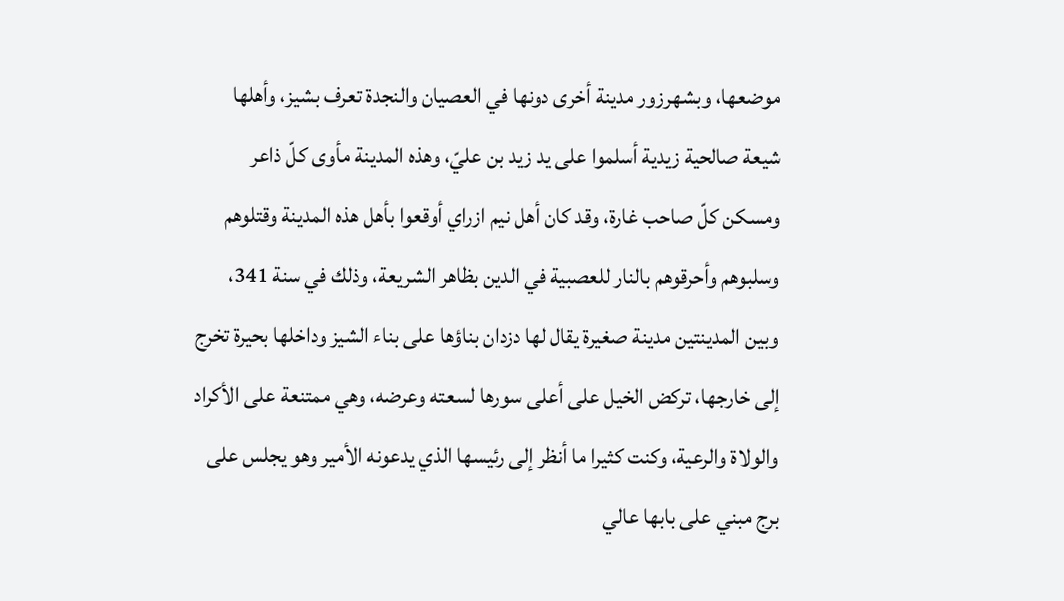موضعها، وبشهرزور مدينة أخرى دونها في العصيان والنجدة تعرف بشيز، وأهلها شيعة صالحية زيدية أسلموا على يد زيد بن عليّ، وهذه المدينة مأوى كلّ ذاعر ومسكن كلّ صاحب غارة، وقد كان أهل نيم ازراي أوقعوا بأهل هذه المدينة وقتلوهم وسلبوهم وأحرقوهم بالنار للعصبية في الدين بظاهر الشريعة، وذلك في سنة 341، وبين المدينتين مدينة صغيرة يقال لها دزدان بناؤها على بناء الشيز وداخلها بحيرة تخرج إلى خارجها، تركض الخيل على أعلى سورها لسعته وعرضه، وهي ممتنعة على الأكراد والولاة والرعية، وكنت كثيرا ما أنظر إلى رئيسها الذي يدعونه الأمير وهو يجلس على برج مبني على بابها عالي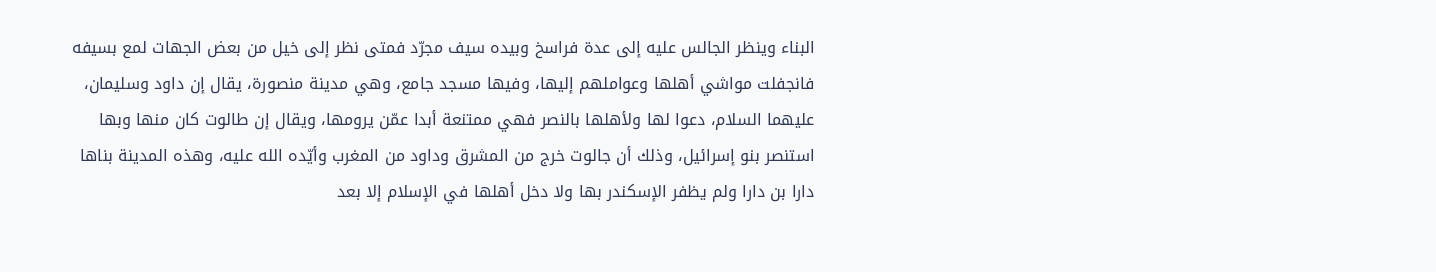البناء وينظر الجالس عليه إلى عدة فراسخ وبيده سيف مجرّد فمتى نظر إلى خيل من بعض الجهات لمع بسيفه فانجفلت مواشي أهلها وعواملهم إليها، وفيها مسجد جامع، وهي مدينة منصورة، يقال إن داود وسليمان، عليهما السلام، دعوا لها ولأهلها بالنصر فهي ممتنعة أبدا عمّن يرومها، ويقال إن طالوت كان منها وبها استنصر بنو إسرائيل، وذلك أن جالوت خرج من المشرق وداود من المغرب وأيّده الله عليه، وهذه المدينة بناها دارا بن دارا ولم يظفر الإسكندر بها ولا دخل أهلها في الإسلام إلا بعد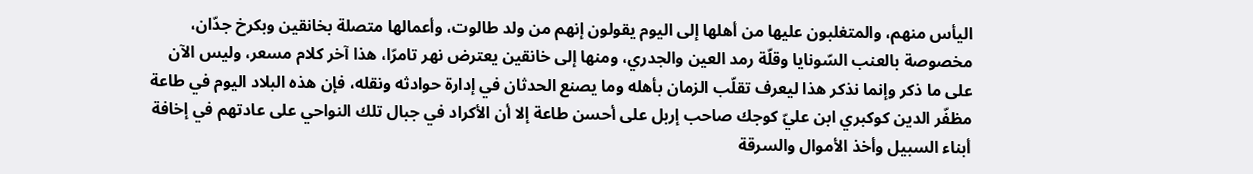اليأس منهم، والمتغلبون عليها من أهلها إلى اليوم يقولون إنهم من ولد طالوت، وأعمالها متصلة بخانقين وبكرخ جدّان، مخصوصة بالعنب السّونايا وقلّة رمد العين والجدري، ومنها إلى خانقين يعترض نهر تامرّا، هذا آخر كلام مسعر، وليس الآن على ما ذكر وإنما نذكر هذا ليعرف تقلّب الزمان بأهله وما يصنع الحدثان في إدارة حوادثه ونقله، فإن هذه البلاد اليوم في طاعة مظفّر الدين كوكبري ابن عليّ كوجك صاحب إربل على أحسن طاعة إلا أن الأكراد في جبال تلك النواحي على عادتهم في إخافة أبناء السبيل وأخذ الأموال والسرقة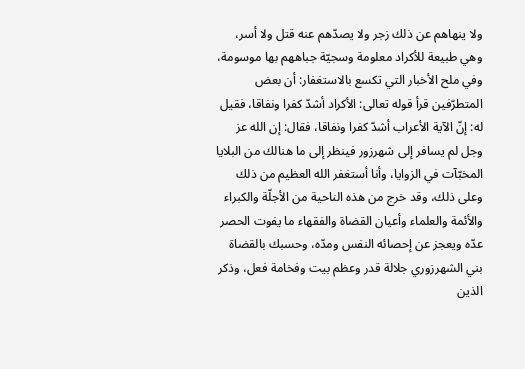ولا ينهاهم عن ذلك زجر ولا يصدّهم عنه قتل ولا أسر، وهي طبيعة للأكراد معلومة وسجيّة جباههم بها موسومة، وفي ملح الأخبار التي تكسع بالاستغفار: أن بعض المتطرّفين قرأ قوله تعالى: الأكراد أشدّ كفرا ونفاقا، فقيل له: إنّ الآية الأعراب أشدّ كفرا ونفاقا، فقال: إن الله عز وجل لم يسافر إلى شهرزور فينظر إلى ما هنالك من البلايا المخبّآت في الزوايا، وأنا أستغفر الله العظيم من ذلك وعلى ذلك، وقد خرج من هذه الناحية من الأجلّة والكبراء والأئمة والعلماء وأعيان القضاة والفقهاء ما يفوت الحصر عدّه ويعجز عن إحصائه النفس ومدّه، وحسبك بالقضاة بني الشهرزوري جلالة قدر وعظم بيت وفخامة فعل، وذكر الذين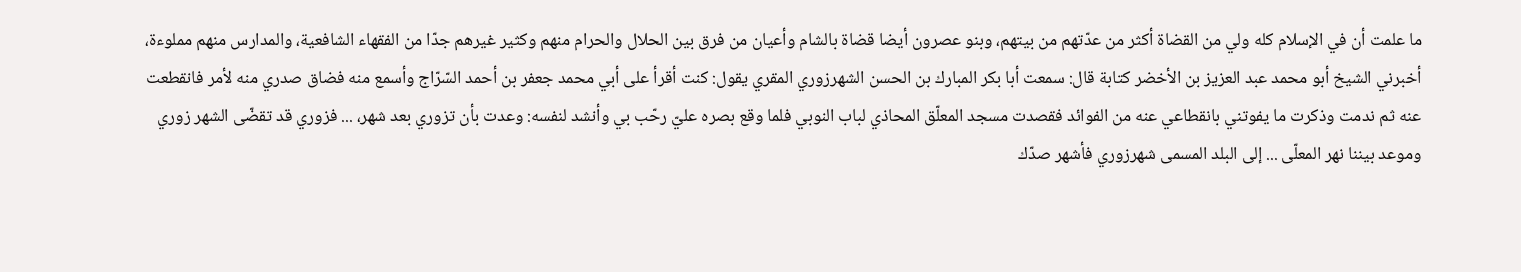ما علمت أن في الإسلام كله ولي من القضاة أكثر من عدّتهم من بيتهم، وبنو عصرون أيضا قضاة بالشام وأعيان من فرق بين الحلال والحرام منهم وكثير غيرهم جدّا من الفقهاء الشافعية، والمدارس منهم مملوءة، أخبرني الشيخ أبو محمد عبد العزيز بن الأخضر كتابة قال: سمعت أبا بكر المبارك بن الحسن الشهرزوري المقري يقول: كنت أقرأ على أبي محمد جعفر بن أحمد السّرّاج وأسمع منه فضاق صدري منه لأمر فانقطعت عنه ثم ندمت وذكرت ما يفوتني بانقطاعي عنه من الفوائد فقصدت مسجد المعلّق المحاذي لباب النوبي فلما وقع بصره عليّ رحّب بي وأنشد لنفسه: وعدت بأن تزوري بعد شهر، ... فزوري قد تقضّى الشهر زوري وموعد بيننا نهر المعلّى ... إلى البلد المسمى شهرزوري فأشهر صدّك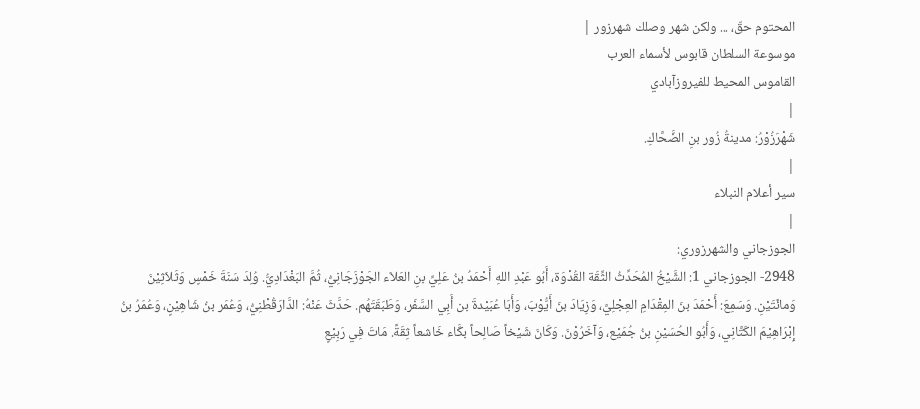المحتوم حقّ، ... ولكن شهر وصلك شهرزور |
موسوعة السلطان قابوس لأسماء العرب
القاموس المحيط للفيروزآبادي
|
شَهْرَزُوْرُ: مدينةُ زُور بنِ الضَّحَّاكِ.
|
سير أعلام النبلاء
|
الجوزجاني والشهرزوري:
2948- الجوزجاني 1: الشَّيْخُ المُحَدِّثُ الثِّقَة القُدْوَة، أَبُو عَبْدِ اللهِ أَحْمَدُ بنُ عَلِيِّ بنِ العَلاَء الجَوْزَجَانِيُّ، ثُمَّ البَغْدَادِيُّ. وُلِدَ سَنَةَ خَمْسٍ وَثَلاَثِيْنَ وَمائَتَيْنِ. وَسَمِعَ: أَحْمَدَ بنَ المِقْدَامِ العِجْلِيَّ، وَزِيَادَ بنَ أَيُّوْبَ، وَأَبَا عُبَيْدةَ بن أَبِي السَّفَر، وَطَبَقَتَهُم. حَدَّثَ عَنْهُ: الدَّارَقُطْنِيُّ، وَعُمَر بنُ شَاهِيْنٍ، وَعُمَرُ بنُ إِبْرَاهِيْمَ الكَتَّانِي، وَأَبُو الحُسَيْنِ بنُ جُمَيْع، وَآخَرُوْنَ. وَكَانَ شَيْخاً صَالِحاً بكَّاء خَاشعاً ثِقَةً. مَاتَ فِي رَبِيْعٍ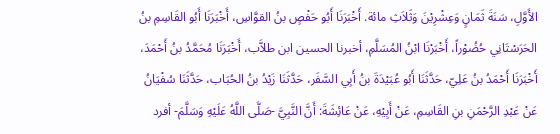الأَوَّلِ، سَنَةَ ثَمَانٍ وَعِشْرِيْنَ وَثَلاَثِ مائة. أَخْبَرَنَا أَبُو حَفْصٍ بنُ القوَّاسِ، أَخْبَرَنَا أَبُو القَاسِمِ بنُ الحَرَسْتَانِي حُضُوْراً، أَخْبَرْنَا ابْنُ المُسَلَّمِ، أخبرنا الحسين ابن طلاَّب، أَخْبَرَنَا مُحَمَّدُ بنُ أَحْمَدَ، أَخْبَرَنَا أَحْمَدُ بنُ عَلِيّ، حَدَّثَنَا أَبُو عُبَيْدَةَ بنُ أَبِي السَّفَر، حَدَّثَنَا زَيْدُ بنُ الحُبَاب، حَدَّثَنَا سُفْيَانُ عَنْ عَبْدِ الرَّحْمَنِ بنِ القَاسِمِ، عَنْ أَبِيْهِ، عَنْ عَائِشَةَ: أَنَّ النَّبِيَّ -صَلَّى اللَّهُ عَلَيْهِ وَسَلَّمَ- أفرد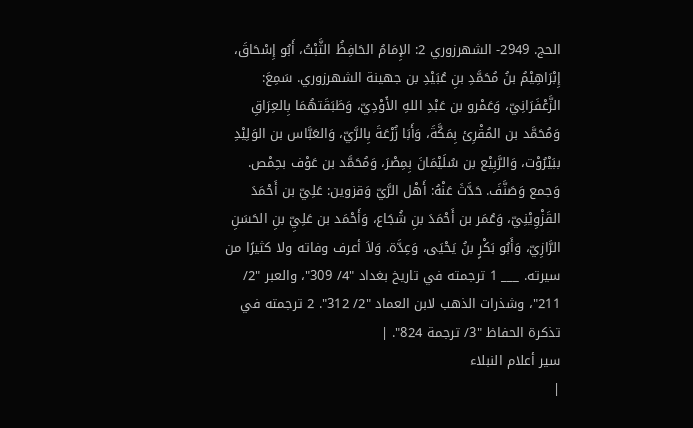الحج. 2949- الشهرزوري 2: الإِمَامُ الحَافِظُ الثَّبْتُ، أَبُو إِسْحَاقَ، إِبْرَاهِيْمُ بنُ مُحَمَّدِ بنِ عُبَيْدِ بن جهينة الشهرزوري. سَمِعَ: الزَّعْفَرَانِيّ، وَعَمْرو بن عَبْدِ اللهِ الأَوْدِيّ، وَطَبَقَتهُمَا بِالعِرَاقِ وَمُحَمَّد بن المُقْرِئ بِمَكَّةَ، وَأَبَا زُرْعَةَ بِالرَّيّ، وَالعَبَّاس بن الوَلِيْدِ ببَيْرُوْت، وَالرَّبِيْع بن سُلَيْمَانَ بِمِصْرَ، وَمُحَمَّد بن عَوْف بحِمْص. وَجمع وَصَنَّفَ. حَدَّثَ عَنْهُ: أَهْل الرَّيّ وَقزوين: عَلِيّ بن أَحْمَدَ القَزْوِيْنِيّ، وَعُمَر بن أَحْمَدَ بنِ شُجَاع، وَأَحْمَد بن عَلِيِّ بنِ الحَسَنِ الرَّازِيّ، وَأَبُو بَكْرٍ بنُ يَحْيَى، وَعِدَّة. وَلاَ أعرف وفاته ولا كثيرًا من سيرته. ___ 1 ترجمته في تاريخ بغداد "4/ 309"، والعبر "2/ 211"، وشذرات الذهب لابن العماد "2/ 312". 2 ترجمته في تذكرة الحفاظ "3/ ترجمة 824". |
سير أعلام النبلاء
|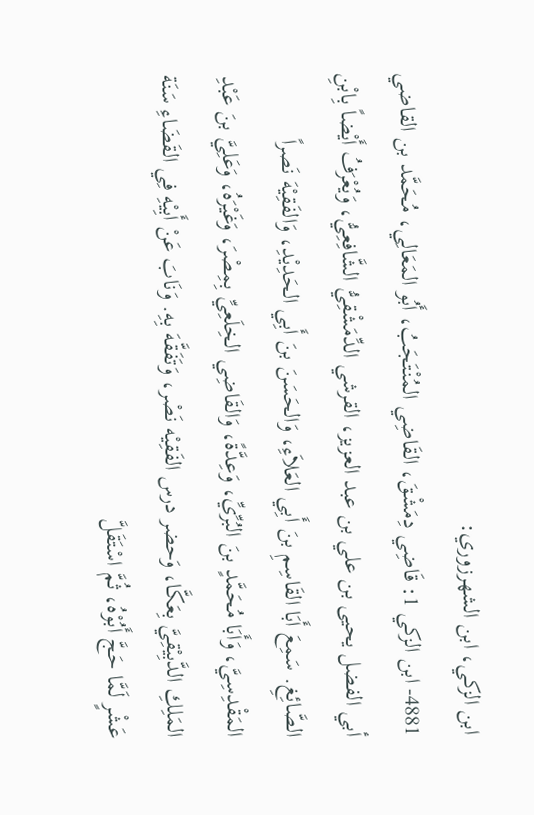ابن الزكي، ابن الشهرزوري:
4881- ابن الزكي 1: قَاضِي دِمَشْقَ، القَاضِي المُنْتَجَبُ، أَبُو المَعَالِي، مُحَمَّد بن القاضي أبي الفضل يحيى بن علي بن عبد العزيز، القرشي الدِّمَشْقِيُّ الشَّافِعِيُّ، وَيُعْرَفُ أَيْضاً بِابْنِ الصَّائِغِ. سَمِعَ أَبَا القَاسِمِ بنَ أَبِي العَلاَءِ، وَالحَسَنَ بنَ أَبِي الحَدِيْدِ، وَالفَقِيْهَ نَصراً المَقْدِسِيَّ، وَأَبَا مُحَمَّدٍ بنَ البُرِّيِّ، وَعِدَّةً، وَالقَاضِي الخِلَعِيِّ بِمِصْرَ، وَغَيْرَهُ، وَعَلِيَّ بنَ عَبْدِ المَلِكِ الدَّبِيْقِيَّ بِعَكَّا، وَحضر درس الفَقِيْه نَصْر، وَتَفَقَّهَ بِهِ. وَنَابَ عَنْ أَبِيْهِ فِي القَضَاءِ سَنَة عَشْرٍ لَمَّا حَجَّ أَبُوْهُ، ثُمَّ اسْتَقَلَّ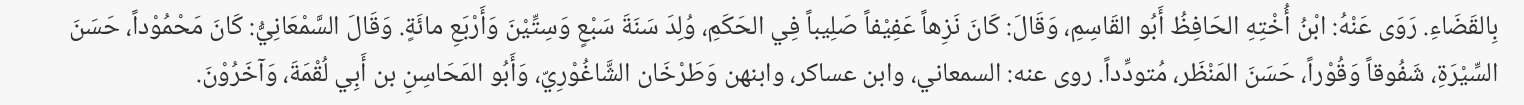بِالقَضَاءِ. رَوَى عَنْهُ: ابْنُ أُخْتِهِ الحَافِظُ أَبُو القَاسِمِ، وَقَالَ: كَانَ نَزِهاً عَفِيْفاً صَلِيباً فِي الحَكَمِ، وُلِدَ سَنَةَ سَبْعٍ وَسِتِّيْنَ وَأَرْبَعِ مائَةٍ. وَقَالَ السَّمْعَانِيُّ: كَانَ مَحْمُوْداً، حَسَنَ السِّيْرَةِ، شَفُوقاً وَقُوْراً، حَسَنَ المَنْظَر، مُتودِّداً. روى عنه: السمعاني، وابن عساكر، وابنهن وَطَرْخَان الشَّاغُوْرِيّ، وَأَبُو المَحَاسِنِ بن أَبِي لُقْمَةَ، وَآخَرُوْنَ.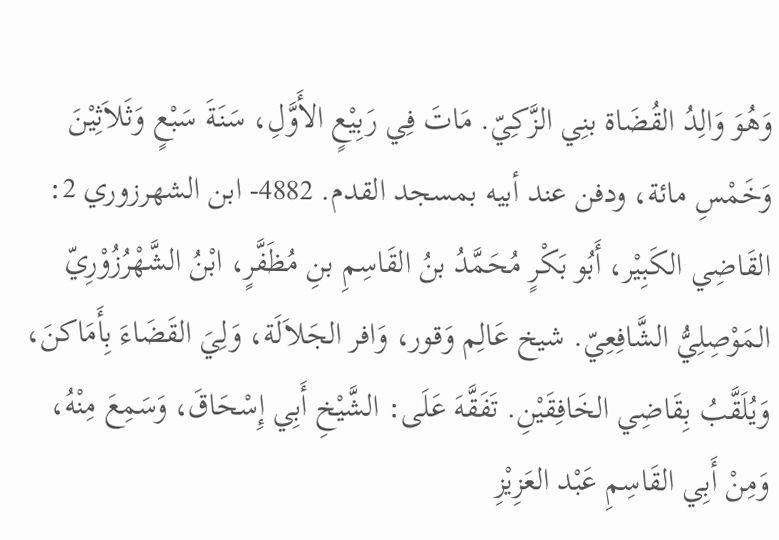وَهُوَ وَالِدُ القُضَاة بنِي الزَّكِيّ. مَاتَ فِي رَبِيْعٍ الأَوَّلِ، سَنَةَ سَبْعٍ وَثَلاَثِيْنَ وَخَمْسِ مائة، ودفن عند أبيه بمسجد القدم. 4882- ابن الشهرزوري 2: القَاضِي الكَبِيْر، أَبُو بَكْرٍ مُحَمَّدُ بنُ القَاسِمِ بنِ مُظَفَّرٍ، ابْنُ الشَّهْرُزُوْرِيّ المَوْصِلِيُّ الشَّافِعِيّ. شيخ عَالِم وَقور، وَافر الجَلاَلَة، وَلِيَ القَضَاءَ بِأَمَاكنَ، وَيُلَقَّبُ بِقَاضِي الخَافِقَيْنِ. تَفَقَّهَ عَلَى: الشَّيْخِ أَبِي إِسْحَاقَ، وَسَمِعَ مِنْهُ، وَمِنْ أَبِي القَاسِمِ عَبْد العَزِيْزِ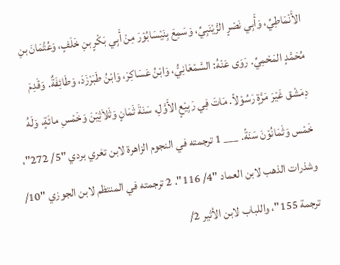الأَنْمَاطِيِّ، وَأَبِي نَصْرٍ الزَّيْنَبِيِّ، وَسَمِعَ بِنَيْسَابُوْرَ مِنْ أَبِي بَكْرٍ بنِ خَلَفٍ، وَعُثْمَانَ بنِ مُحَمَّدٍ المَحْمِيِّ. رَوَى عَنْهُ: السَّمْعَانِيُّ، وَابْنُ عَسَاكِرَ، وَابْنُ طَبَرْزَدَ، وَطَائِفَةٌ. وَقَدِمَ دِمَشْق غَيْرَ مَرَّةٍ رَسُوْلاً. مَاتَ فِي رَبِيْعٍ الأَوَّلِ، سَنَةَ ثَمَانٍ وَثَلاَثِيْنَ وَخَمْسِ مائَةٍ، وَلَهُ خَمْس وَثَمَانُوْنَ سَنَةً. ___ 1 ترجمته في النجوم الزاهرة لابن تغري بردي "5/ 272"، وشذرات الذهب لابن العماد "4/ 116". 2 ترجمته في المنتظم لابن الجوزي "10/ ترجمة 155"، واللباب لابن الأثير 2/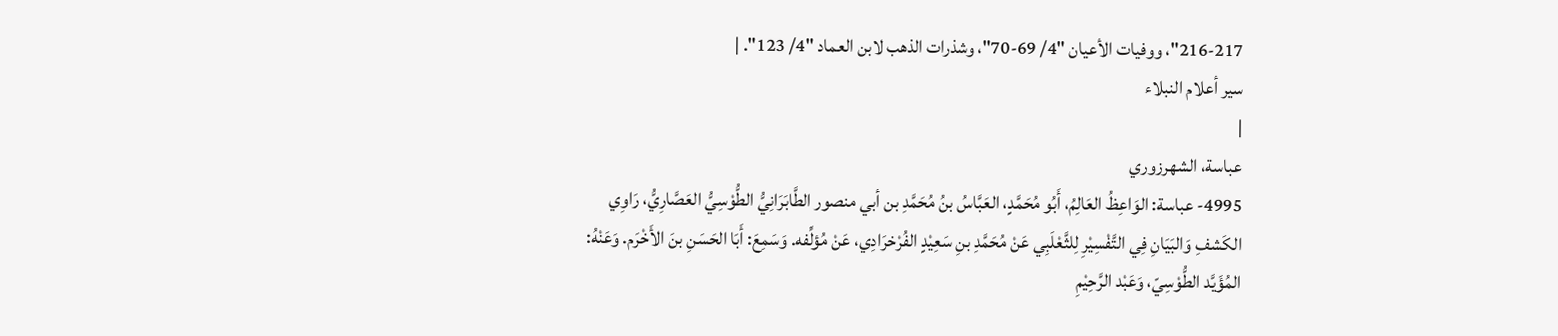216-217"، ووفيات الأعيان "4/ 69-70"، وشذرات الذهب لابن العماد "4/ 123". |
سير أعلام النبلاء
|
عباسة، الشهرزوري
4995- عباسة: الوَاعِظُ العَالِمُ، أَبُو مُحَمَّدٍ، العَبَّاسُ بنُ مُحَمَّدِ بن أبي منصور الطَّابَرَانِيُّ الطُّوْسِيُّ العَصَّارِيُّ، رَاوِي الكَشفِ وَالبَيَانِ فِي التَّفْسِيْرِ لِلثَّعْلَبِي عَنْ مُحَمَّدِ بنِ سَعِيْدٍ الفُرْخرَادِي، عَنْ مُؤلِّفه. وَسَمِعَ: أَبَا الحَسَنِ بنَ الأَخْرَم. وَعَنْهُ: المُؤَيَّد الطُّوْسِيّ، وَعَبْد الرَّحِيْمِ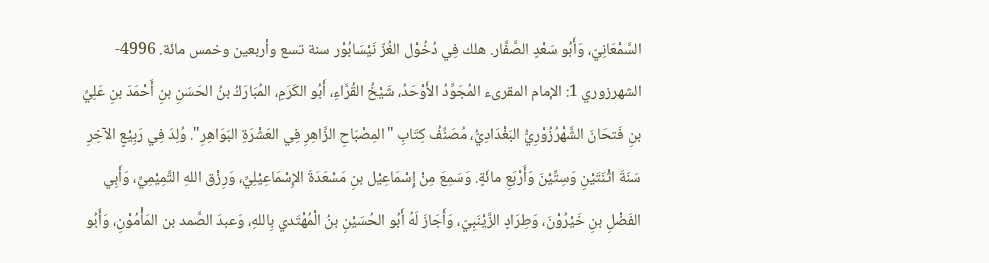السَّمْعَانِيّ، وَأَبُو سَعْدٍ الصَّفَّار. هلك فِي دُخُوْل الغُزّ نَيْسَابُوْر سنة تسع وأربعين وخمس مائة. 4996- الشهرزوري 1: الإمام المقرىء المُجَوِّدُ الأَوْحَدُ، شَيْخُ القُرَّاءِ، أَبُو الكَرَمِ، المُبَارَكُ بنُ الحَسَنِ بنِ أَحْمَدَ بنِ عَلِيِّ بنِ فَتحَانَ الشَّهْرُزُوْرِيُّ البَغْدَادِيُّ، مُصَنِّفُ كِتَابِ "المِصْبَاحِ الزَّاهِرِ فِي العَشْرَةِ البَوَاهِرِ". وُلِدَ فِي رَبِيْعٍ الآخِرِ سَنَةَ اثْنَتَيْنِ وَسِتِّيْنَ وَأَرْبَعِ مائَةٍ. وَسَمِعَ مِنْ إِسْمَاعِيْل بنِ مَسْعَدَةَ الإِسْمَاعِيْلِيِّ، وَرِزْق اللهِ التَّمِيْمِيِّ، وَأَبِي الفَضْلِ بنِ خَيْرُوْنَ، وَطِرَادٍ الزَّيْنَبِيّ، وَأَجَازَ لَهُ أَبُو الحُسَيْنِ بنُ الْمُهْتَدي بِاللهِ، وَعبدَ الصَّمد بن المَأْمُوْنِ، وَأَبُو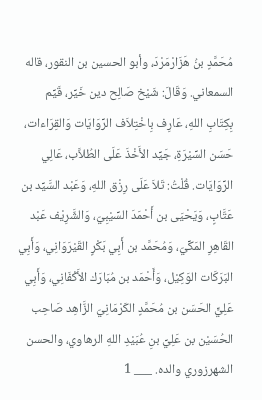مُحَمَّدٍ بنُ هَزَارْمَرْدَ، وأبو الحسين بن النقور، قاله السمعاني. وَقَالَ: شَيْخ صَالِح دين خَيِّر، قَيِّم بِكِتَابِ اللهِ، عَارِف بِاخْتِلاَف الرِّوَايَات وَالقِرَاءات، حَسَن السِّيْرَةِ، جَيِّد الأَخْذَ عَلَى الطُلاَّب، عَالِي الرِّوَايَات. قُلْتُ: تَلاَ عَلَى رِزْق اللهِ، وَعَبْد السَّيِّد بن عَتَّابٍ، وَيَحْيَى بن أَحْمَدَ السِّيْبِيّ، وَالشَّرِيْف عَبْد القَاهِرِ المَكِّيّ، وَمُحَمَّد بن أَبِي بَكْرٍ القَيْرَوَانِي، وَأَبِي البَرَكَات الوَكِيْل، وَأَحْمَد بن مُبَارَك الأَكْفَانِي، وَأَبِي عَلِيٍّ الحَسَن بن مُحَمَّدٍ الكَرْمَانِيّ الزَّاهِد صَاحِب الحُسَيْن بن عَلِيِّ بنِ عُبَيْدِ اللهِ الرهاوي، والحسن الشهرزوري والده. ___ 1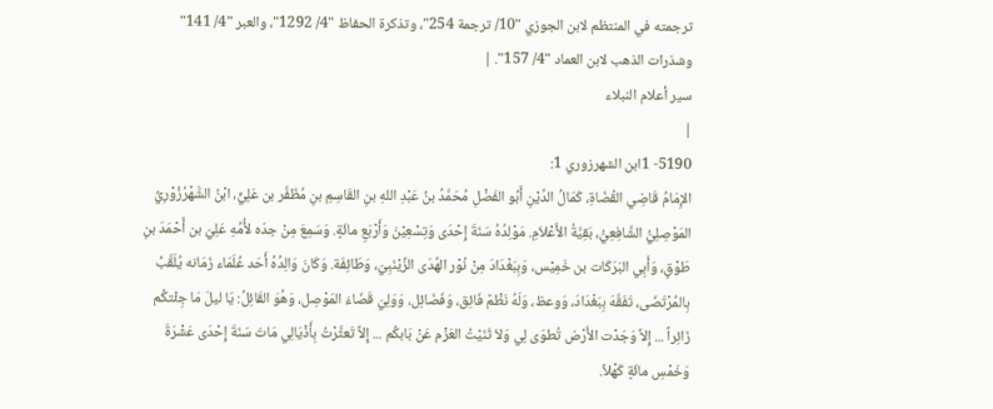ترجمته في المنتظم لابن الجوزي "10/ ترجمة 254"، وتذكرة الحفاظ "4/ 1292"، والعبر "4/ 141" وشذرات الذهب لابن العماد "4/ 157". |
سير أعلام النبلاء
|
5190- 1ابن الشهرزوري 1:
الإِمَامُ قَاضِي القُضَاةِ، كَمَالُ الدِّيْنِ أَبُو الفَضْلِ مُحَمَّدُ بنُ عَبْدِ اللهِ بنِ القَاسِمِ بنِ مُظَفَّر بن عَلِيٍّ، ابْنُ الشَّهْرُزُوْرِيِّ المَوْصِلِيُّ الشَّافِعِيُّ، بَقِيَّةُ الأَعْلاَمِ. مَوْلِدُهُ سَنَةَ إِحْدَى وَتِسْعِيْنَ وَأَرْبَعِ مائَةٍ. وَسَمِعَ مِنْ جدّه لأُمِّهِ عَلِيّ بن أَحْمَدَ بنِ طَوْقٍ، وَأَبِي البَرَكَات بن خَمِيْس، وَبِبَغْدَادَ مِنْ نُوْر الهُدَى الزَّيْنَبِيّ، وَطَائِفَة. وَكَانَ وَالِدُهُ أَحَد عُلَمَاء زَمَانه يُلَقَّبُ بِالمُرْتَضَى، تَفَقَّهَ بِبَغْدَادَ، وَوعظ، وَلَهُ نَظْمٌ فَائِق، وَفَضَائِل، وَوَلِيَ قَضَاءَ المَوْصِل، وَهُوَ القَائِلُ: يَا ليلَ مَا جِئْتكُم زَائِراً ... إِلاَّ وَجَدْت الأَرْض تُطوَى لِي وَلاَ ثَنَيْتُ العَزْم عَنْ بَابكُم ... إِلاَّ تَعثَّرْتُ بِأَذْيَالِي مَاتَ سَنَةَ إِحْدَى عَشْرَةَ وَخَمْسِ مائَةٍ كَهْلاً.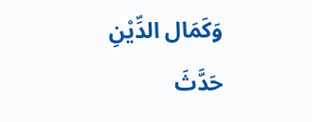وَكَمَال الدِّيْنِ حَدَّثَ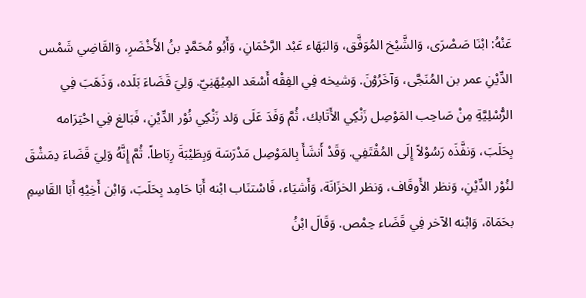عَنْهُ: ابْنَا صَصْرَى، وَالشَّيْخ المُوَفَّق، وَالبَهَاء عَبْد الرَّحْمَانِ، وَأَبُو مُحَمَّدٍ بنُ الأَخْضَرِ، وَالقَاضِي شَمْس الدِّيْنِ عمر بن المُنَجَّى، وَآخَرُوْنَ. وَشيخه فِي الفِقْه أَسْعَد المِيْهَنِيّ. وَلِيَ قَضَاءَ بَلَده، وَذَهَبَ فِي الرُّسْلِيَّةِ مِنْ صَاحِب المَوْصِل زَنْكِي الأَتَابك، ثُمَّ وَفَدَ عَلَى وَلد زَنْكِي نُوْر الدِّيْنِ، فَبَالغ فِي احْتِرَامه بِحَلَبَ، وَنفَّذَه رَسُوْلاً إِلَى المُقْتَفِي. وَقَدْ أَنشَأَ بِالمَوْصِل مَدْرَسَة وَبِطَيْبَةَ رِبَاطاً. ثُمَّ إِنَّهُ وَلِيَ قَضَاءَ دِمَشْقَ لنُوْر الدِّيْنِ، وَنظر الأَوقَاف، وَنظر الخزَانَة، وَأَشيَاء، فَاسْتنَاب ابْنه أَبَا حَامِد بِحَلَبَ، وَابْن أَخِيْهِ أَبَا القَاسِمِ بحَمَاة، وَابْنه الآخر فِي قَضَاء حِمْص. وَقَالَ ابْنُ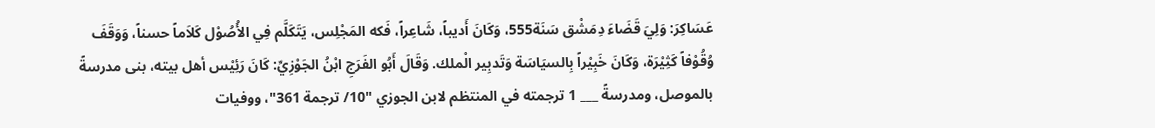عَسَاكِرَ: وَلِيَ قَضَاءَ دِمَشْق سَنَة555، وَكَانَ أَديباً، شَاعِراً، فَكه المَجْلِس، يَتَكَلَّم فِي الأُصُوْل كَلاَماً حسناً، وَوَقَفَ وُقُوْفاً كَثِيْرَة، وَكَانَ خَبِيْراً بِالسيَاسَة وَتَدبِير الْملك. وَقَالَ أَبُو الفَرَجِ ابْنُ الجَوْزِيِّ: كَانَ رَئِيْس أهل بيته، بنى مدرسةً بالموصل، ومدرسةً ___ 1 ترجمته في المنتظم لابن الجوزي "10/ ترجمة 361"، ووفيات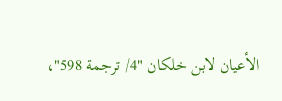الأعيان لابن خلكان "4/ ترجمة 598"،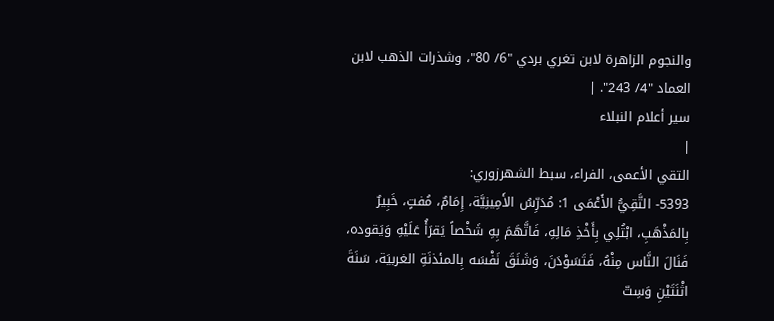والنجوم الزاهرة لابن تغري بردي "6/ 80"، وشذرات الذهب لابن العماد "4/ 243". |
سير أعلام النبلاء
|
التقي الأعمى، الفراء، سبط الشهرزوري:
5393- التَّقِيُّ الأَعْمَى 1: مُدَرِّسُ الأَمِينِيَّة، إِمَامٌ، مُفتٍ، خَبِيرٌ بِالمَذْهَبِ، ابْتُلِي بِأَخْذِ مَالِهِ، فَاتَّهَمَ بِهِ شَخْصاً يَقرَأُ عَلَيْهِ وَيَقوده، فَنَالَ النَّاس مِنْهُ، فَتَسَوْدَنَ، وَشَنَقَ نَفْسَه بِالمئذنَةِ الغربيَة، سَنَةَ اثْنَتَيْنِ وَسِتّ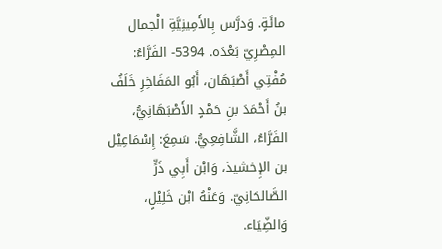مائَةٍ. وَدرَّس بِالأَمِينِيَّةِ الْجمال المِصْرِيّ بَعْدَه. 5394- الفَرَّاءُ: مُفْتِي أَصْبَهَان، أَبُو المَفَاخِرِ خَلَفُ بنُ أَحْمَدَ بنِ حَمْدٍ الأَصْبَهَانِيُّ، الفَرَّاءُ، الشَّافِعِيُّ. سَمِعَ: إِسْمَاعِيْل بن الإِخشيذ، وَابْن أَبِي ذَرٍّ الصَّالحَانِيّ. وَعَنْهُ ابْن خَلِيْلٍ، وَالضِّيَاء.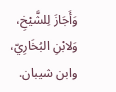وَأَجَازَ لِلشَّيْخِ، وَلابْنِ البُخَارِيّ، وابن شيبان.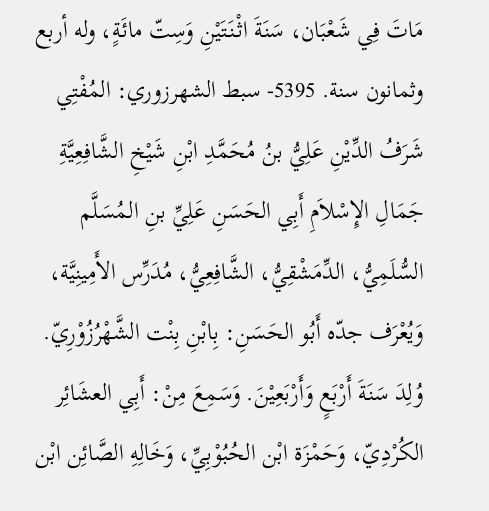مَاتَ فِي شَعْبَان، سَنَةَ اثْنَتَيْنِ وَسِتّ مائَةٍ، وله أربع وثمانون سنة. 5395- سبط الشهرزوري: المُفْتِي شَرَفُ الدِّيْنِ عَلِيُّ بنُ مُحَمَّدِ ابْنِ شَيْخِ الشَّافِعِيَّةِ جَمَالِ الإِسْلاَمِ أَبِي الحَسَنِ عَلِيِّ بنِ المُسَلَّم السُّلَمِيُّ، الدِّمَشْقِيُّ، الشَّافِعِيُّ، مُدَرِّس الأَمِينِيَّة، وَيُعْرَف جدّه أَبُو الحَسَنِ: بِابْنِ بِنْت الشَّهْرُزُوْرِيّ. وُلِدَ سَنَةَ أَرْبَعٍ وَأَرْبَعِيْنَ. وَسَمِعَ مِنْ: أَبِي العشَائِر الكُرْدِيّ، وَحَمْزَة ابْن الحُبُوْبِيِّ، وَخَالِهِ الصَّائِن ابْن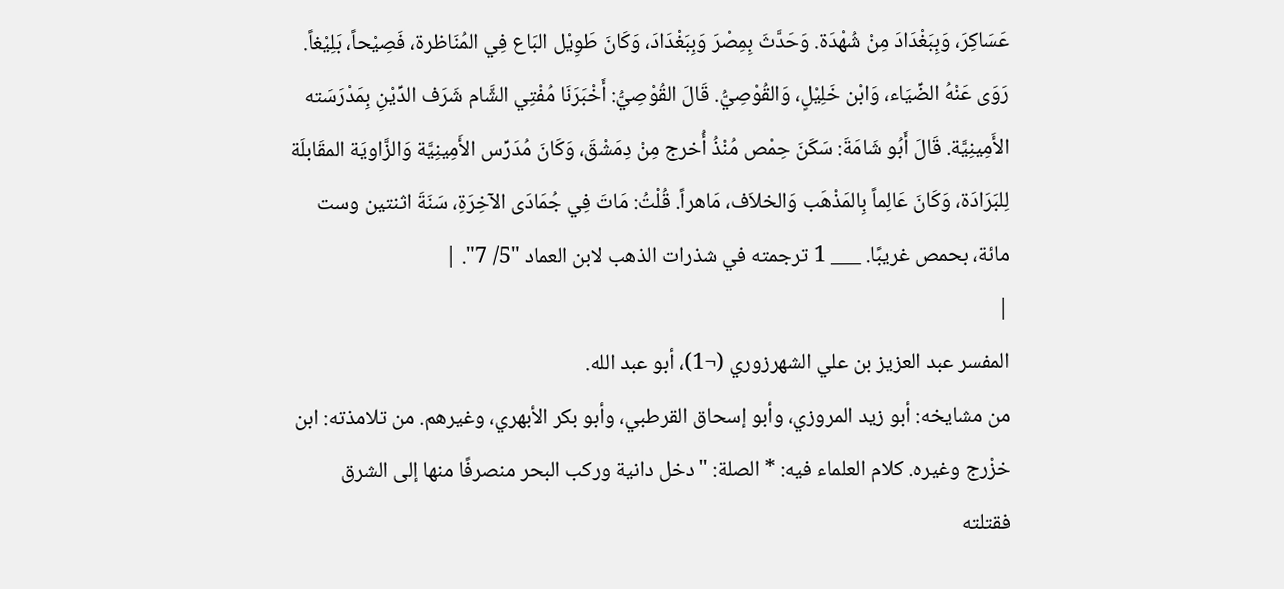عَسَاكِرَ، وَبِبَغْدَادَ مِنْ شُهْدَة. وَحَدَّثَ بِمِصْرَ وَبِبَغْدَادَ، وَكَانَ طَوِيْل البَاع فِي المُنَاظرة، فَصِيْحاً، بَلِيْغاً. رَوَى عَنْهُ الضِّيَاء، وَابْن خَلِيْلٍ، وَالقُوْصِيُّ. قَالَ القُوْصِيُّ: أَخْبَرَنَا مُفْتِي الشَّام شَرَف الدِّيْنِ بِمَدْرَسَته الأَمِينِيَّة. قَالَ أَبُو شَامَةَ: سَكَنَ حِمْص مُنْذُ أُخرج مِنْ دِمَشْقَ، وَكَانَ مُدَرِّس الأَمِينِيَّة وَالزَّاويَة المقَابلَة لِلبَرَادَة، وَكَانَ عَالِماً بِالمَذْهَب وَالخلاَف، مَاهراً. قُلْتُ: مَاتَ فِي جُمَادَى الآخِرَةِ، سَنَةَ اثنتين وست مائة، بحمص غريبًا. ___ 1 ترجمته في شذرات الذهب لابن العماد "5/ 7". |
|
المفسر عبد العزيز بن علي الشهرزوري (¬1)، أبو عبد الله.
من مشايخه: أبو زيد المروزي، وأبو إسحاق القرطبي، وأبو بكر الأبهري، وغيرهم. من تلامذته: ابن خزْرج وغيره. كلام العلماء فيه: * الصلة: "دخل دانية وركب البحر منصرفًا منها إلى الشرق فقتلته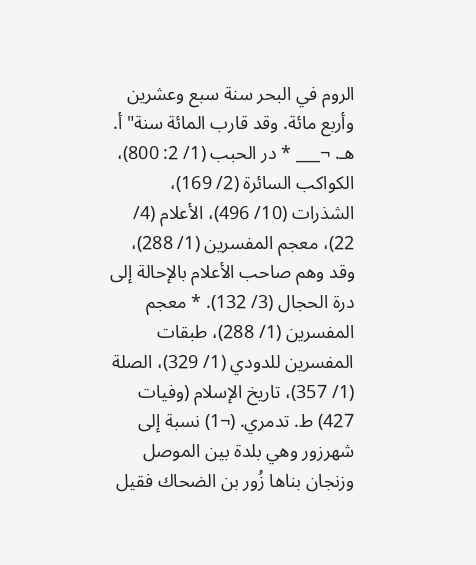الروم في البحر سنة سبع وعشرين وأربع مائة. وقد قارب المائة سنة" أ. هـ. ¬___ * در الحبب (1/ 2: 800)، الكواكب السائرة (2/ 169)، الشذرات (10/ 496)، الأعلام (4/ 22)، معجم المفسرين (1/ 288)، وقد وهم صاحب الأعلام بالإحالة إلى درة الحجال (3/ 132). * معجم المفسرين (1/ 288)، طبقات المفسرين للدودي (1/ 329)، الصلة (1/ 357)، تاريخ الإسلام (وفيات 427) ط. تدمري. (¬1) نسبة إلى شهرزور وهي بلدة بين الموصل وزنجان بناها زُور بن الضحاك فقيل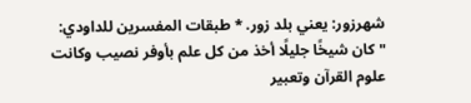شهرزور: يعني بلد زور. * طبقات المفسرين للداودي: "كان شيخًا جليلًا أخذ من كل علم بأوفر نصيب وكانت علوم القرآن وتعبير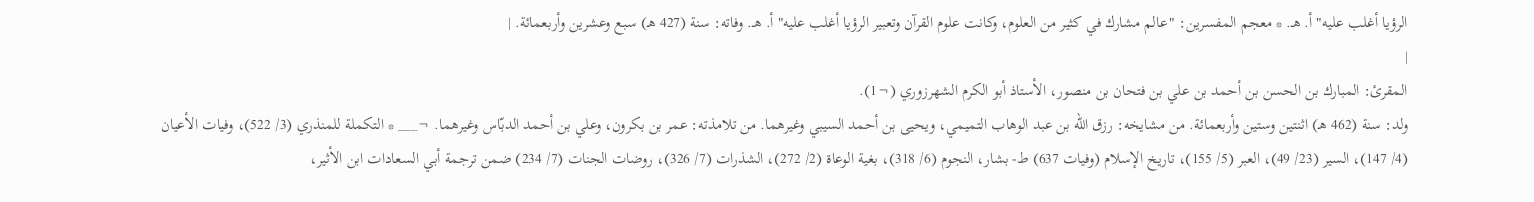الرؤيا أغلب عليه" أ. هـ. * معجم المفسرين: "عالم مشارك في كثير من العلوم، وكانت علوم القرآن وتعبير الرؤيا أغلب عليه" أ. هـ. وفاته: سنة (427 هـ) سبع وعشرين وأربعمائة. |
|
المقرئ: المبارك بن الحسن بن أحمد بن علي بن فتحان بن منصور، الأستاذ أبو الكرم الشهرزوري (¬1).
ولد: سنة (462 هـ) اثنتين وستين وأربعمائة. من مشايخه: رزق الله بن عبد الوهاب التميمي، ويحيى بن أحمد السيبي وغيرهما. من تلامذته: عمر بن بكرون، وعلي بن أحمد الدبّاس وغيرهما. ¬___ * التكملة للمنذري (3/ 522)، وفيات الأعيان (4/ 147)، السير (23/ 49)، العبر (5/ 155)، تاريخ الإسلام (وفيات 637) ط- بشار، النجوم (6/ 318)، بغية الوعاة (2/ 272)، الشذرات (7/ 326)، روضات الجنات (7/ 234) ضمن ترجمة أبي السعادات ابن الأثير،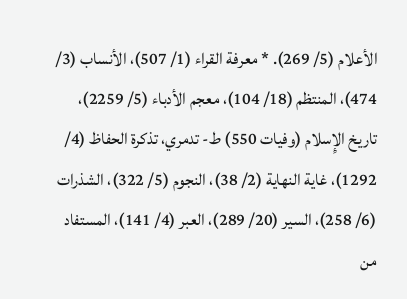الأعلام (5/ 269). * معرفة القراء (1/ 507)، الأنساب (3/ 474)، المنتظم (18/ 104)، معجم الأدباء (5/ 2259)، تاريخ الإِسلام (وفيات 550) ط- تدمري، تذكرة الحفاظ (4/ 1292)، غاية النهاية (2/ 38)، النجوم (5/ 322)، الشذرات (6/ 258)، السير (20/ 289)، العبر (4/ 141)، المستفاد من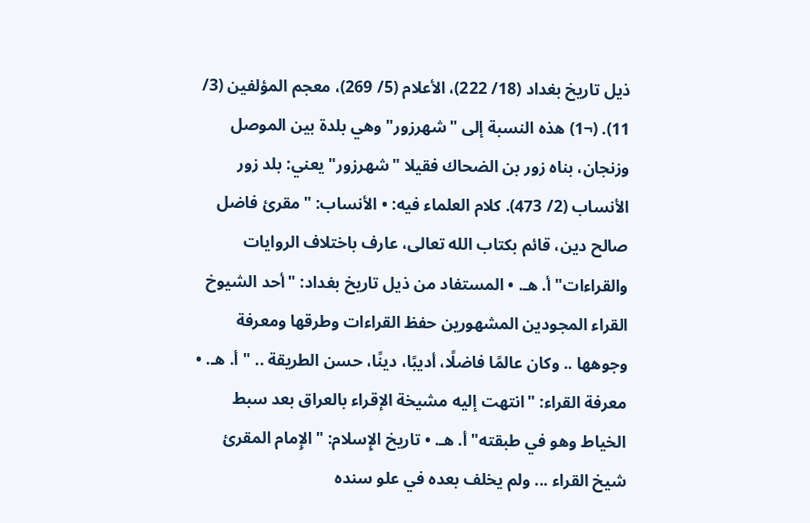ذيل تاريخ بغداد (18/ 222)، الأعلام (5/ 269)، معجم المؤلفين (3/ 11). (¬1) هذه النسبة إلى "شهرزور" وهي بلدة بين الموصل وزنجان، بناه زور بن الضحاك فقيلا "شهرزور" يعني: بلد زور الأنساب (2/ 473). كلام العلماء فيه: • الأنساب: "مقرئ فاضل صالح دين، قائم بكتاب الله تعالى، عارف باختلاف الروايات والقراءات" أ. هـ. • المستفاد من ذيل تاريخ بغداد: "أحد الشيوخ القراء المجودين المشهورين حفظ القراءات وطرقها ومعرفة وجوهها .. وكان عالمًا فاضلًا، أديبًا، دينًا، حسن الطريقة .. " أ. هـ. • معرفة القراء: "انتهت إليه مشيخة الإقراء بالعراق بعد سبط الخياط وهو في طبقته" أ. هـ. • تاريخ الإِسلام: "الإِمام المقرئ شيخ القراء ... ولم يخلف بعده في علو سنده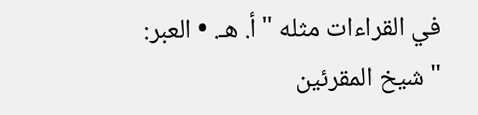في القراءات مثله " أ. هـ. • العبر: "شيخ المقرئين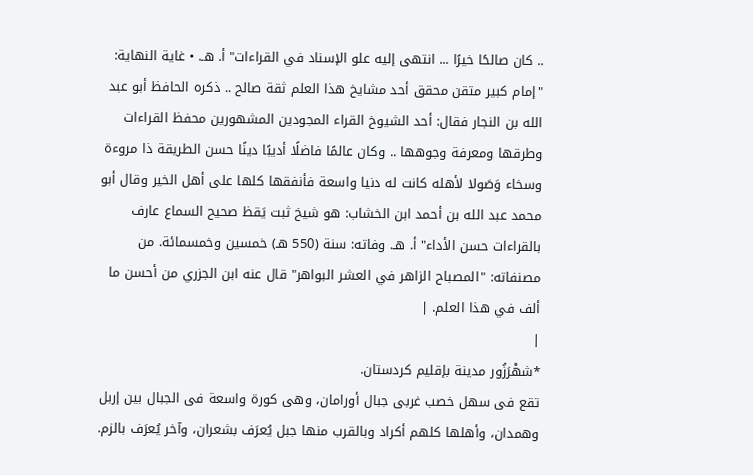.. كان صالحًا خيرًا ... انتهى إليه علو الإسناد في القراءات" أ. هـ. • غاية النهاية: "إمام كبير متقن محقق أحد مشايخ هذا العلم ثقة صالح .. ذكره الحافظ أبو عبد الله بن النجار فقال: أحد الشيوخ القراء المجودين المشهورين محفظ القراءات وطرقها ومعرفة وجوهها .. وكان عالمًا فاضلًا أديبًا دينًا حسن الطريقة ذا مروءة وسخاء وَصَولا لأهله كانت له دنيا واسعة فأنفقها كلها على أهل الخير وقال أبو محمد عبد الله بن أحمد ابن الخشاب: هو شيخ ثبت يَقظ صحيح السماع عارف بالقراءات حسن الأداء" أ. هـ. وفاته: سنة (550 هـ) خمسين وخمسمائة. من مصنفاته: "المصباح الزاهر في العشر البواهر" قال عنه ابن الجزري من أحسن ما ألف في هذا العلم. |
|
*شهْرَزُور مدينة بإقليم كردستان.
تقع فى سهل خصب غربى جبال أورامان، وهى كورة واسعة فى الجبال بين إربل وهمدان، وأهلها كلهم أكراد وبالقرب منها جبل يُعرَف بشعران، وآخر يُعرَف بالزم.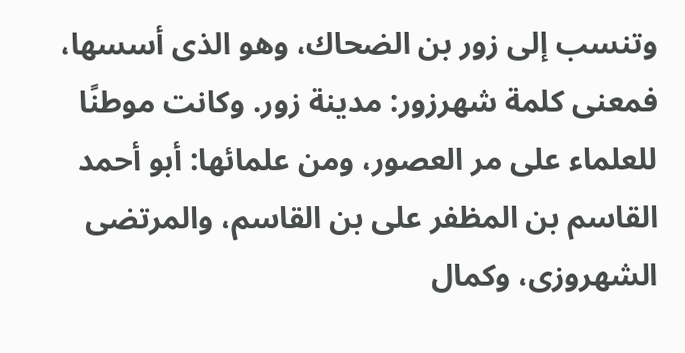وتنسب إلى زور بن الضحاك، وهو الذى أسسها، فمعنى كلمة شهرزور: مدينة زور. وكانت موطنًا للعلماء على مر العصور، ومن علمائها: أبو أحمد القاسم بن المظفر على بن القاسم، والمرتضى الشهروزى، وكمال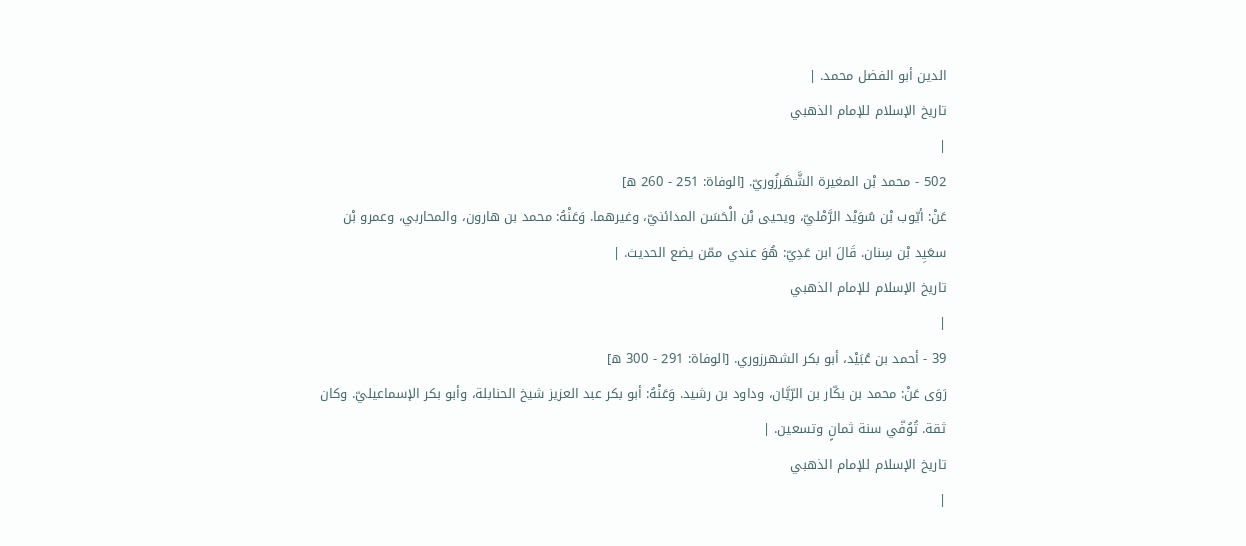الدين أبو الفضل محمد. |
تاريخ الإسلام للإمام الذهبي
|
502 - محمد بْن المغيرة الشَّهَرزُوريّ. [الوفاة: 251 - 260 ه]
عَنْ: أيّوب بْن سُوَيْد الرَّمْليّ، ويحيى بْن الْحَسَن المدائنيّ، وغيرهما. وَعَنْهُ: محمد بن هارون، والمحاربي، وعمرو بْن سعَيِد بْن سِنان. قَالَ ابن عَدِيّ: هُوَ عندي ممّن يضع الحديث. |
تاريخ الإسلام للإمام الذهبي
|
39 - أحمد بن عُبَيْد، أبو بكر الشهرزوري. [الوفاة: 291 - 300 ه]
رَوَى عَنْ: محمد بن بكّار بن الرّيَّان، وداود بن رشيد. وَعَنْهُ: أبو بكر عبد العزيز شيخ الحنابلة، وأبو بكر الإسماعيليّ. وكان ثقة. تُوُفّي سنة ثمانٍ وتسعين. |
تاريخ الإسلام للإمام الذهبي
|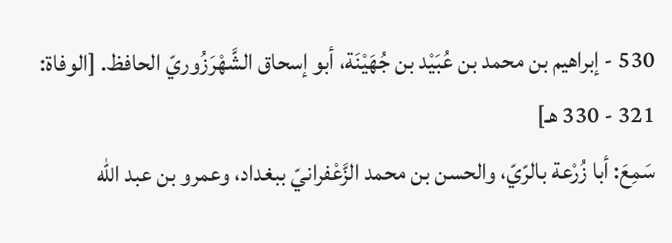530 - إبراهيم بن محمد بن عُبَيْد بن جُهَيْنَة، أبو إسحاق الشَّهْرَزُوريّ الحافظ. [الوفاة: 321 - 330 هـ]
سَمِعَ: أبا زُرْعة بالرّيّ، والحسن بن محمد الزَّعْفرانيّ ببغداد، وعمرو بن عبد الله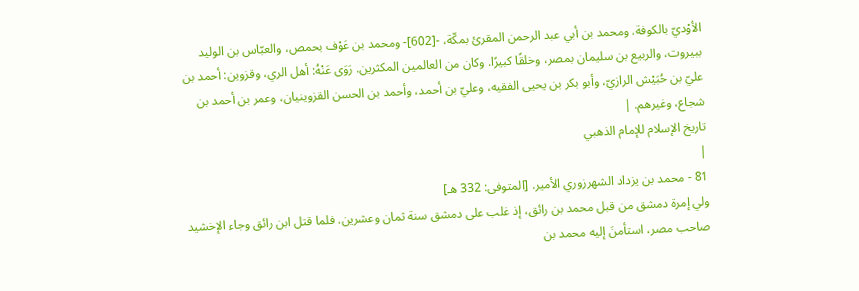الأوْديّ بالكوفة. ومحمد بن أبي عبد الرحمن المقرئ بمكّة، -[602]- ومحمد بن عَوْف بحمص، والعبّاس بن الوليد ببيروت، والربيع بن سليمان بمصر، وخلقًا كبيرًا. وكان من العالمين المكثرين. رَوَى عَنْهُ: أهل الري، وقزوين: أحمد بن عليّ بن حُبَيْش الرازيّ، وأبو بكر بن يحيى الفقيه، وعليّ بن أحمد، وأحمد بن الحسن القزوينيان، وعمر بن أحمد بن شجاع، وغيرهم. |
تاريخ الإسلام للإمام الذهبي
|
81 - محمد بن يزداد الشهرزوري الأمير. [المتوفى: 332 هـ]
ولي إمرة دمشق من قبل محمد بن رائق، إذ غلب على دمشق سنة ثمان وعشرين. فلما قتل ابن رائق وجاء الإخشيد صاحب مصر، استأمنَ إليه محمد بن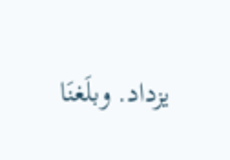يزداد. وبلَغنَا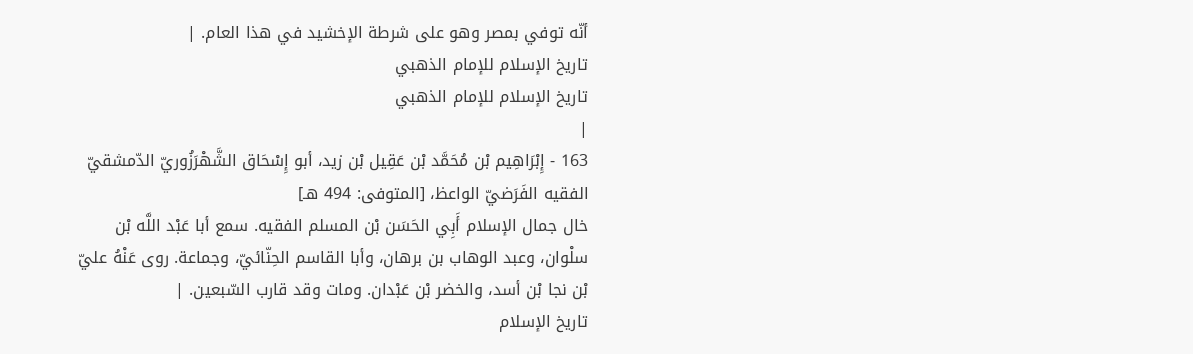أنّه توفي بمصر وهو على شرطة الإخشيد في هذا العام. |
تاريخ الإسلام للإمام الذهبي
تاريخ الإسلام للإمام الذهبي
|
163 - إِبْرَاهِيم بْن مُحَمَّد بْن عَقِيل بْن زيد، أبو إِسْحَاق الشَّهْرَزُوريّ الدّمشقيّ الفقيه الفَرَضيّ الواعظ، [المتوفى: 494 هـ]
خال جمال الإسلام أَبِي الحَسَن بْن المسلم الفقيه. سمع أبا عَبْد اللَّه بْن سلْوان، وعبد الوهاب بن برهان، وأبا القاسم الحِنّائيّ، وجماعة. روى عَنْهُ عليّ بْن نجا بْن أسد، والخضر بْن عَبْدان. ومات وقد قارب السّبعين. |
تاريخ الإسلام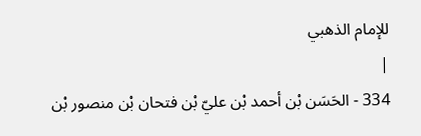للإمام الذهبي
|
334 - الحَسَن بْن أحمد بْن عليّ بْن فتحان بْن منصور بْن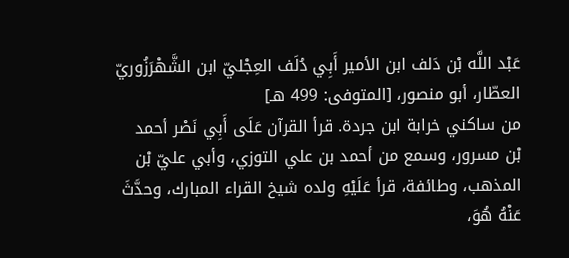عَبْد اللَّه بْن دَلف ابن الأمير أَبِي دُلَف العِجْليّ ابن الشَّهْرَزُوريّ العطّار، أبو منصور، [المتوفى: 499 هـ]
من ساكني خرابة ابن جردة. قرأ القرآن عَلَى أَبِي نَصْر أحمد بْن مسرور، وسمع من أحمد بن علي التوزي، وأبي عليّ بْن المذهب، وطائفة، قرأ عَلَيْهِ ولده شيخ القراء المبارك، وحدَّثَ عَنْهُ هُوَ،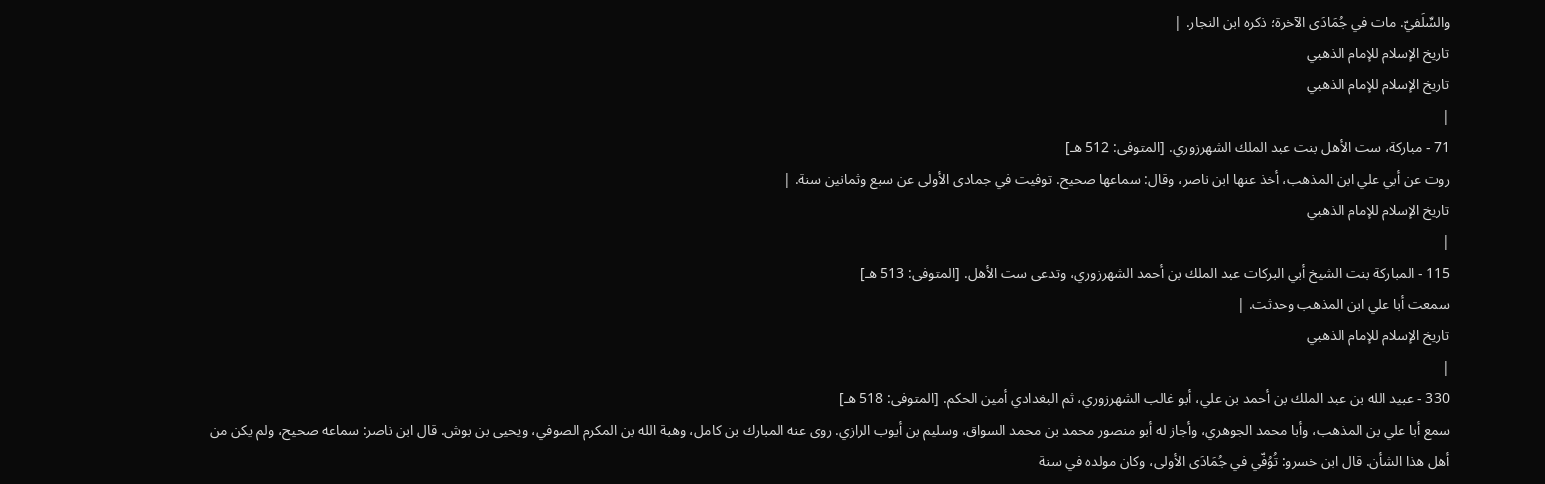والسِّلَفيّ. مات في جُمَادَى الآخرة؛ ذكره ابن النجار. |
تاريخ الإسلام للإمام الذهبي
تاريخ الإسلام للإمام الذهبي
|
71 - مباركة، ست الأهل بنت عبد الملك الشهرزوري. [المتوفى: 512 هـ]
روت عن أبي علي ابن المذهب، أخذ عنها ابن ناصر، وقال: سماعها صحيح. توفيت في جمادى الأولى عن سبع وثمانين سنة. |
تاريخ الإسلام للإمام الذهبي
|
115 - المباركة بنت الشيخ أبي البركات عبد الملك بن أحمد الشهرزوري، وتدعى ست الأهل. [المتوفى: 513 هـ]
سمعت أبا علي ابن المذهب وحدثت. |
تاريخ الإسلام للإمام الذهبي
|
330 - عبيد الله بن عبد الملك بن أحمد بن علي، أبو غالب الشهرزوري، ثم البغدادي أمين الحكم. [المتوفى: 518 هـ]
سمع أبا علي بن المذهب، وأبا محمد الجوهري، وأجاز له أبو منصور محمد بن محمد السواق، وسليم بن أيوب الرازي. روى عنه المبارك بن كامل، وهبة الله بن المكرم الصوفي، ويحيى بن بوش. قال ابن ناصر: سماعه صحيح، ولم يكن من أهل هذا الشأن. قال ابن خسرو: تُوُفّي في جُمَادَى الأولى، وكان مولده في سنة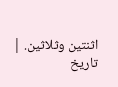اثنتين وثلاثين. |
تاريخ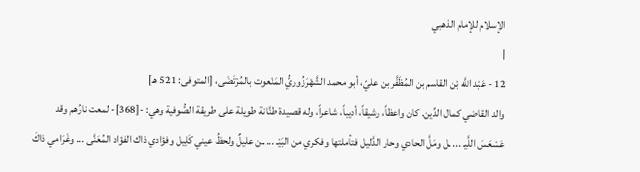الإسلام للإمام الذهبي
|
12 - عَبْد اللَّه بْن القاسم بن المُظَفَّر بن عليّ، أبو محمد الشَّهْرَزُوريُّ المَنْعوت بالمُرْتَضَى، [المتوفى: 521 هـ]
والد القاضي كمال الدِّين. كان واعظاً، رشيقاً، أديباً، شاعراً، وله قصيدة طنَّانة طويلة على طريقة الصُّوفية وهي: -[368]- لمعت نارُهم وقد عَسْعَسَ اللَّيـ ... ـل ومَلَّ الحادي وحار الدَّليل فتأملتها وفكري من البَيْـ ... ـن عليلٌ ولحظُ عيني كَلِيل وفؤادي ذاك الفؤاد المُعَنَّى ... وغَرَامي ذاكَ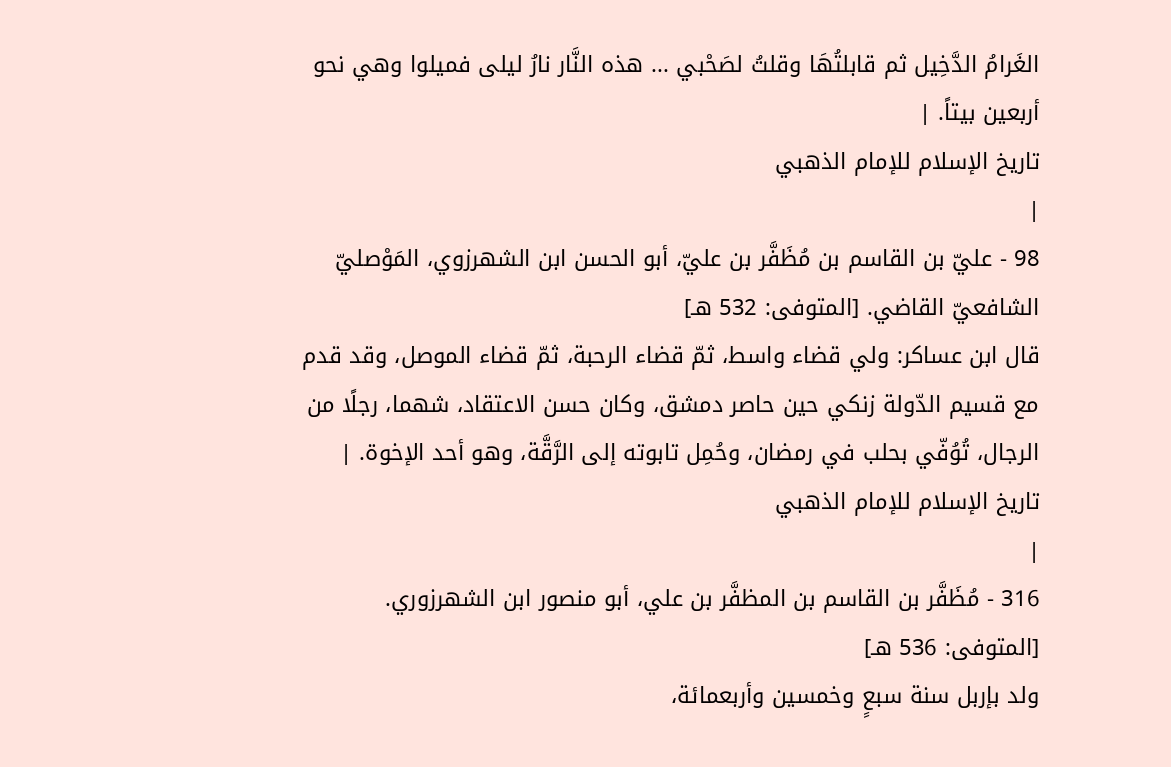الغَرامُ الدَّخِيل ثم قابلتُهَا وقلتُ لصَحْبي ... هذه النَّار نارُ ليلى فميلوا وهي نحو أربعين بيتاً. |
تاريخ الإسلام للإمام الذهبي
|
98 - عليّ بن القاسم بن مُظَفَّر بن عليّ، أبو الحسن ابن الشهرزوي، المَوْصليّ الشافعيّ القاضي. [المتوفى: 532 هـ]
قال ابن عساكر: ولي قضاء واسط، ثمّ قضاء الرحبة، ثمّ قضاء الموصل، وقد قدم مع قسيم الدّولة زنكي حين حاصر دمشق، وكان حسن الاعتقاد، شهما، رجلًا من الرجال، تُوُفّي بحلب في رمضان، وحُمِل تابوته إلى الرَّقَّة، وهو أحد الإخوة. |
تاريخ الإسلام للإمام الذهبي
|
316 - مُظَفَّر بن القاسم بن المظفَّر بن علي، أبو منصور ابن الشهرزوري. [المتوفى: 536 هـ]
ولد بإربل سنة سبعٍ وخمسين وأربعمائة،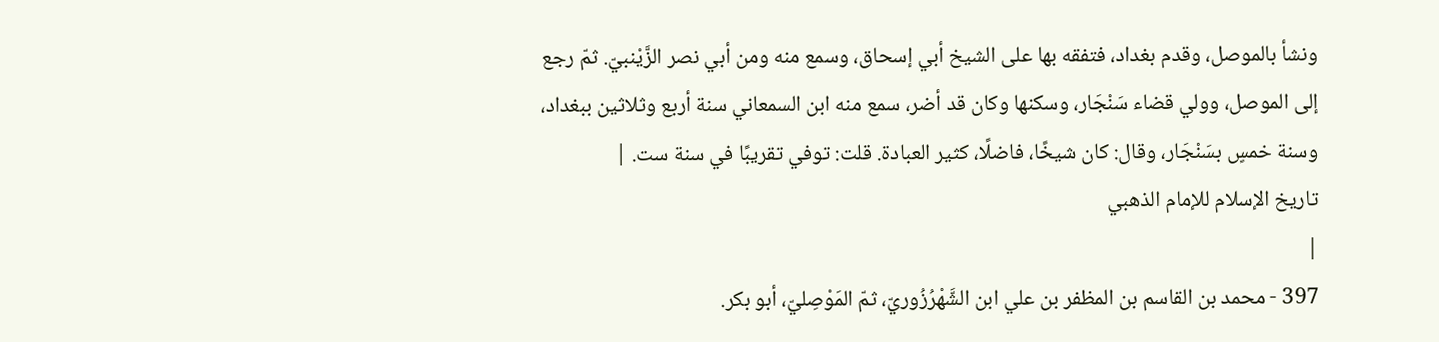ونشأ بالموصل، وقدم بغداد، فتفقه بها على الشيخ أبي إسحاق، وسمع منه ومن أبي نصر الزَّيْنبيّ. ثمّ رجع إلى الموصل، وولي قضاء سَنْجَار، وسكنها وكان قد أضر، سمع منه ابن السمعاني سنة أربع وثلاثين ببغداد، وسنة خمسٍ بسَنْجَار، وقال: كان شيخًا، فاضلًا، كثير العبادة. قلت: توفي تقريبًا في سنة ست. |
تاريخ الإسلام للإمام الذهبي
|
397 - محمد بن القاسم بن المظفر بن علي ابن الشَّهْرُزُوريّ، ثمّ المَوْصِليّ، أبو بكر.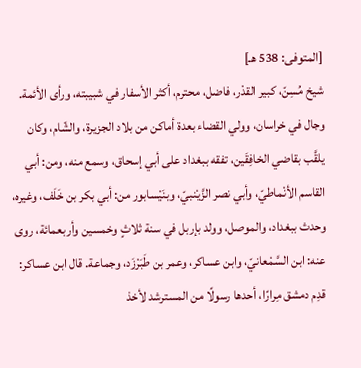[المتوفى: 538 هـ]
شيخ مُسِنّ، كبير القدْر، فاضل، محترم، أكثر الأسفار في شبيبته، ورأى الأئمة. وجال في خراسان، وولي القضاء بعدة أماكن من بلاد الجزيرة، والشّام، وكان يلقَّب بقاضي الخافِقَين، تفقه ببغداد على أبي إسحاق، وسمع منه، ومن: أبي القاسم الأنْماطيّ، وأبي نصر الزَّيْنبيّ، وبنَيْسابور من: أبي بكر بن خَلَف، وغيره، وحدث ببغداد، والموصل، وولد بإربل في سنة ثلاثٍ وخمسين وأربعمائة، روى عنه: ابن السَّمْعانيّ، وابن عساكر، وعمر بن طَبَرْزَد، وجماعة. قال ابن عساكر: قدِم دمشق مِرارًا، أحدها رسولًا من المسترشد لأخذ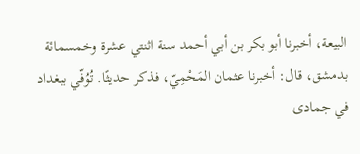البيعة، أخبرنا أبو بكر بن أبي أحمد سنة اثنتي عشرة وخمسمائة بدمشق، قال: أخبرنا عثمان المَحْمِيّ، فذكر حديثًا. تُوُفّي ببغداد في جمادى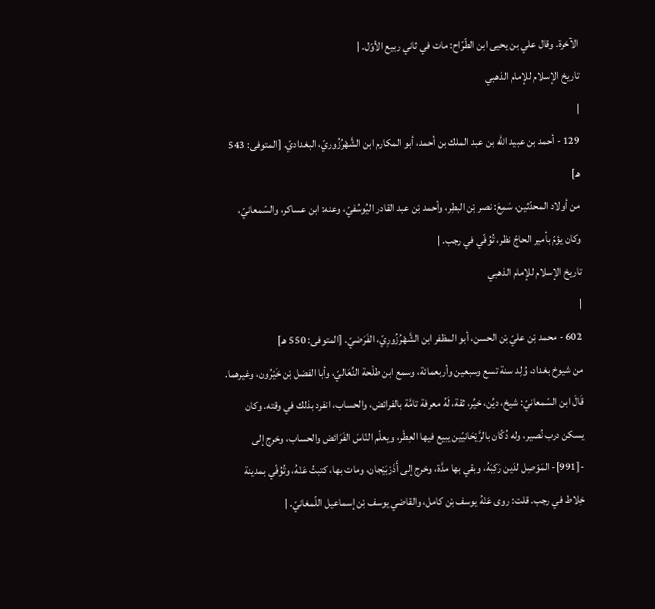الآخرة. وقال علي بن يحيى ابن الطّرّاح: مات في ثاني ربيع الأوّل. |
تاريخ الإسلام للإمام الذهبي
|
129 - أحمد بن عبيد الله بن عبد الملك بن أحمد، أبو المكارم ابن الشَّهْرُزُوريّ، البغداديّ. [المتوفى: 543 هـ]
من أولاد المحدّثين، سَمِعَ: نصر بْن البطِر، وأحمد بْن عبد القادر اليُوسُفيّ، وعنه: ابن عساكر، والسّمعانيّ، وكان يؤمّ بأمير الحاجّ نظر، تُوُفّي في رجب. |
تاريخ الإسلام للإمام الذهبي
|
602 - محمد بْن عليّ بْن الحسن، أبو المظفر ابن الشَّهْرُزُورِيّ، الفَرَضيّ. [المتوفى: 550 هـ]
من شيوخ بغداد، وُلِد سنة تسع وسبعين وأربعمائة، وسمع ابن طلْحة النِّعَاليّ، وأبا الفضل بْن خَيْرُون، وغيرهما. قَالَ ابن السّمعانيّ: شيخ، ديِّن، خيِّر، ثقة، لَهُ معرفة تامَّة بالفرائض، والحساب، انفرد بذلك في وقته. وكان يسكن درب نُصير، وله دُكّان بالرَّيْحَانيّين يبيع فيها العِطْر، ويعلّم النّاسَ الفَرَائض والحساب، وخرج إلى -[991]- المَوْصِل لدَين رَكِبَهُ، وبقي بها مدَّة، وخرج إلى أَذَرْبَيْجان، ومات بها، كتبتُ عَنْهُ، وتُوُفّي بمدينة خِلاط في رجب. قلت: روى عَنْهُ يوسف بْن كامل، والقاضي يوسف بْن إسماعيل اللّمغانيّ. |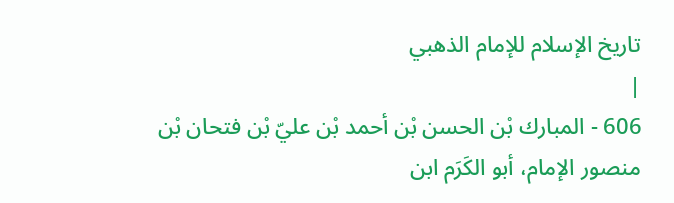تاريخ الإسلام للإمام الذهبي
|
606 - المبارك بْن الحسن بْن أحمد بْن عليّ بْن فتحان بْن منصور الإمام، أبو الكَرَم ابن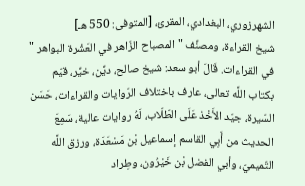الشهرزوري، البغدادي، المقرئ، [المتوفى: 550 هـ]
شيخ القراءة، ومصنِّف " المصباح الزّاهر في العَشْرة البواهر " في القراءات. قَالَ أبو سعد: شيخ صالح، ديِّن، خيِّر، قيّم بكتاب اللَّه تعالى، عارف باختلاف الرّوايات والقراءات، حَسَن السّيرة، جيّد الأَخْذ عَلَى الطّلّاب، لَهُ روايات عالية، سَمِعَ الحديث من أَبِي القاسم إسماعيل بْن مَسْعَدَة، ورزق اللَّه التّميميّ، وأبي الفضل بْن خَيْرُون، وطِراد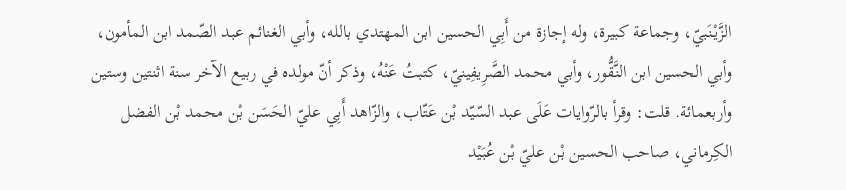الزَّيْنَبيّ، وجماعة كبيرة، وله إجازة من أَبِي الحسين ابن المهتدي بالله، وأبي الغنائم عبد الصّمد ابن المأمون، وأبي الحسين ابن النَّقُّور، وأبي محمد الصَّرِيفِينيّ، كتبتُ عَنْهُ، وذكر أنّ مولده في ربيع الآخر سنة اثنتين وستين وأربعمائة. قلت: وقرأ بالرّوايات عَلَى عبد السّيّد بْن عَتّاب، والزّاهد أَبِي عليّ الحَسَن بْن محمد بْن الفضل الكِرماني، صاحب الحسين بْن عليّ بْن عُبَيْد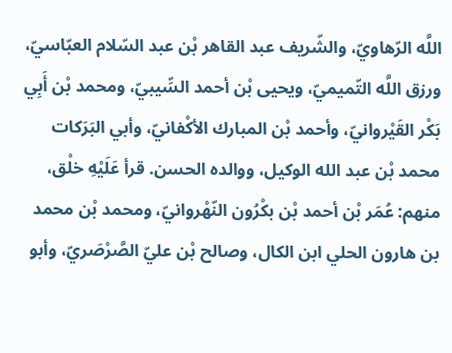اللَّه الرّهاويّ، والشّريف عبد القاهر بْن عبد السّلام العبّاسيّ، ورزق اللَّه التّميميّ، ويحيى بْن أحمد السِّيبيّ، ومحمد بْن أَبِي بَكْر القَيْروانيّ، وأحمد بْن المبارك الأكْفانيّ، وأبي البَرَكات محمد بْن عبد الله الوكيل، ووالده الحسن. قرأ عَلَيْهِ خلْق، منهم: عُمَر بْن أحمد بْن بكْرُون النّهْروانيّ، ومحمد بْن محمد بن هارون الحلي ابن الكال، وصالح بْن عليّ الصَّرْصَريّ، وأبو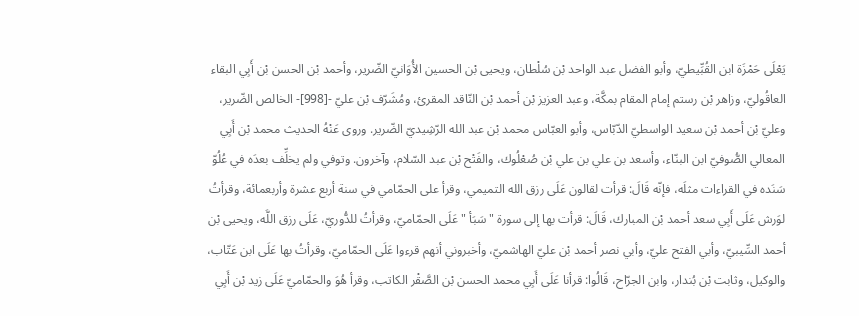يَعْلَى حَمْزَة ابن القُبِّيطيّ، وأبو الفضل عبد الواحد بْن سُلْطان، ويحيى بْن الحسين الأُوَانيّ الضّرير، وأحمد بْن الحسن بْن أَبِي البقاء العاقُوليّ، وزاهر بْن رستم إمام المقام بمكَّة، وعبد العزيز بْن أحمد بْن النّاقد المقرئ، ومُشَرّف بْن عليّ -[998]- الخالص الضّرير، وعليّ بْن أحمد بْن سعيد الواسطيّ الدّبّاس، وأبو العبّاس محمد بْن عبد الله الرّشِيديّ الضّرير. وروى عَنْهُ الحديث محمد بْن أَبِي المعالي الصُّوفيّ ابن البنّاء، وأسعد بن علي بن علي بْن صُعْلُوك، والفَتْح بْن عبد السّلام، وآخرون. وتوفي ولم يخلِّف بعدَه في عُلُوّ سَنَده في القراءات مثلَه، فإنّه قَالَ: قرأت لقالون عَلَى رزق الله التميمي، وقرأ على الحمّامي في سنة أربع عشرة وأربعمائة، وقرأتُ لوَرش عَلَى أَبِي سعد أحمد بْن المبارك، قَالَ: قرأت بها إلى سورة " سَبَأ " عَلَى الحمّاميّ، وقرأتُ للدُّوريّ، عَلَى رزق اللَّه، ويحيى بْن أحمد السِّيبيّ، وأبي الفتح عليّ، وأبي نصر أحمد بْن عليّ الهاشميّ، وأخبروني أنهم قرءوا عَلَى الحمّاميّ، وقرأتُ بها عَلَى ابن عَتّاب، والوكيل، وثابت بْن بُندار، وابن الجرّاح، قَالُوا: قرأنا عَلَى أَبِي محمد الحسن بْن الصَّقْر الكاتب، وقرأ هُوَ والحمّاميّ عَلَى زيد بْن أَبِي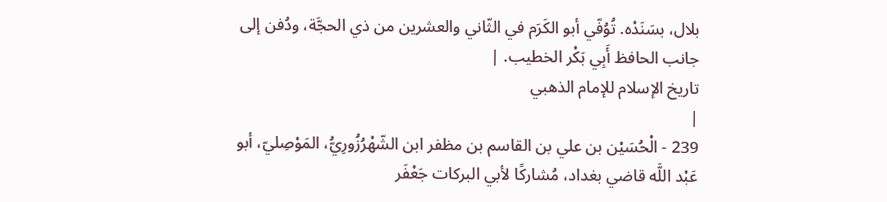بلال، بسَنَدْه. تُوُفّي أبو الكَرَم في الثّاني والعشرين من ذي الحجَّة، ودُفن إلى جانب الحافظ أَبِي بَكْر الخطيب. |
تاريخ الإسلام للإمام الذهبي
|
239 - الْحُسَيْن بن علي بن القاسم بن مظفر ابن الشّهْرُزُورِيُّ، المَوْصِليّ، أبو عَبْد اللَّه قاضي بغداد، مُشاركًا لأبي البركات جَعْفَر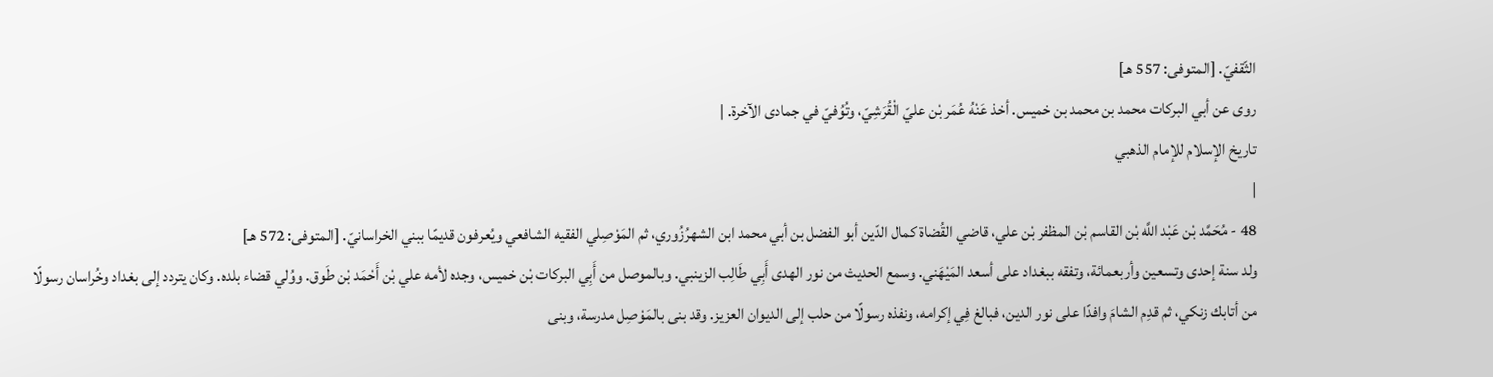الثّقفيّ. [المتوفى: 557 هـ]
روى عن أبي البركات محمد بن محمد بن خميس. أخذ عَنْهُ عُمَر بْن عليّ الْقُرَشِيّ، وتُوُفيّ في جمادى الآخرة. |
تاريخ الإسلام للإمام الذهبي
|
48 - مُحَمَّد بْن عَبْد اللَّه بْن القاسم بْن المظفر بْن علي، قاضي القُضاة كمال الدّين أبو الفضل بن أبي محمد ابن الشهرُزُوري، ثم المَوْصِلي الفقيه الشافعي ويُعرفون قديمًا ببني الخراسانيّ. [المتوفى: 572 هـ]
ولد سنة إحدى وتسعين وأربعمائة، وتفقه ببغداد على أسعد المَيْهَني. وسمع الحديث من نور الهدى أَبِي طَالِب الزينبي. وبالموصل من أَبِي البركات بْن خميس، وجده لأمه علي بْن أَحْمَد بْن طَوق. ووُلي قضاء بلده. وكان يتردد إلى بغداد وخُراسان رسولًا من أتابك زنكي، ثم قدِم الشامَ وافدًا على نور الدين، فبالغ فِي إكرامه، ونفذه رسولًا من حلب إلى الديوان العزيز. وقد بنى بالمَوْصِل مدرسة، وبنى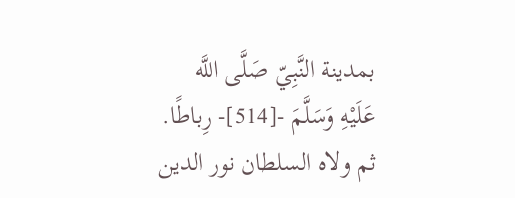بمدينة النَّبِيّ صَلَّى اللَّه عَلَيْهِ وَسَلَّمَ -[514]- رِباطًا. ثم ولاه السلطان نور الدين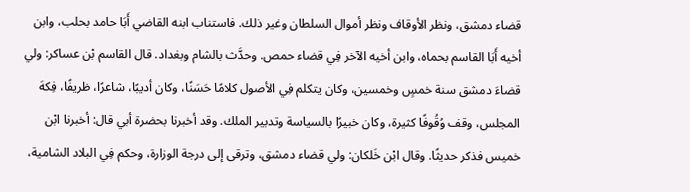قضاء دمشق، ونظر الأوقاف ونظر أموال السلطان وغير ذلك. فاستناب ابنه القاضي أَبَا حامد بحلب، وابن أخيه أَبَا القاسم بحماه، وابن أخيه الآخر فِي قضاء حمص. وحدَّث بالشام وبغداد. قال القاسم بْن عساكر: ولي قضاءَ دمشق سنة خمسٍ وخمسين، وكان يتكلم فِي الأصول كلامًا حَسَنًا، وكان أديبًا، شاعرًا، ظريفًا، فِكهَ المجلس، وقف وُقُوفًا كثيرة، وكان خبيرًا بالسياسة وتدبير الملك. وقد أخبرنا بحضرة أبي قال: أخبرنا ابْن خميس فذكر حديثًا. وقال ابْن خَلكان: ولي قضاء دمشق، وترقى إلى درجة الوزارة، وحكم فِي البلاد الشامية،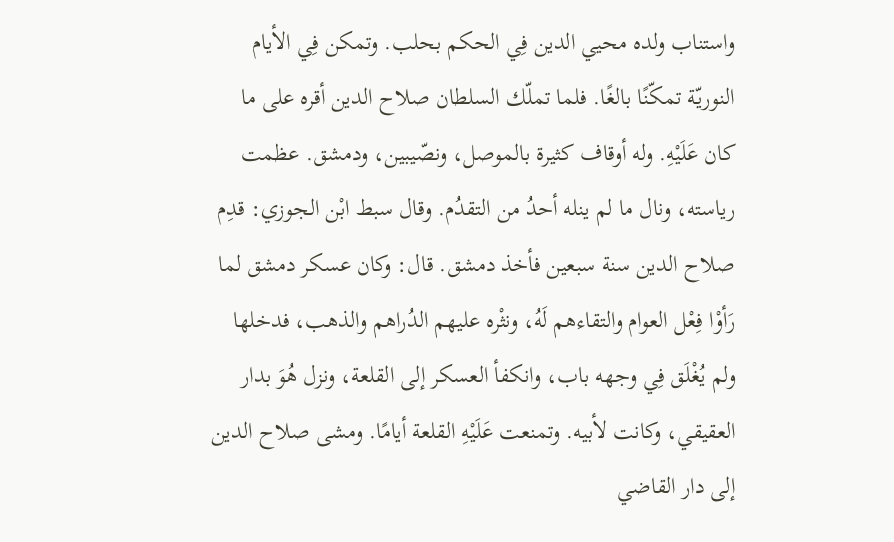واستناب ولده محيي الدين فِي الحكم بحلب. وتمكن فِي الأيام النوريّة تمكّنًا بالغًا. فلما تملّك السلطان صلاح الدين أقره على ما كان عَلَيْهِ. وله أوقاف كثيرة بالموصل، ونصّيبين، ودمشق. عظمت رياسته، ونال ما لم ينله أحدُ من التقدُم. وقال سبط ابْن الجوزي: قدِم صلاح الدين سنة سبعين فأخذ دمشق. قال: وكان عسكر دمشق لما رَأوْا فِعْل العوام والتقاءهم لَهُ، ونثْره عليهم الدُراهم والذهب، فدخلها ولم يُغْلَق فِي وجهه باب، وانكفأ العسكر إلى القلعة، ونزل هُوَ بدار العقيقي، وكانت لأبيه. وتمنعت عَلَيْهِ القلعة أيامًا. ومشى صلاح الدين إلى دار القاضي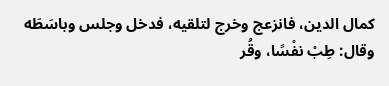كمال الدين، فانزعج وخرج لتلقيه، فدخل وجلس وباسَطَه وقال: طِبْ نفْسًا، وقُر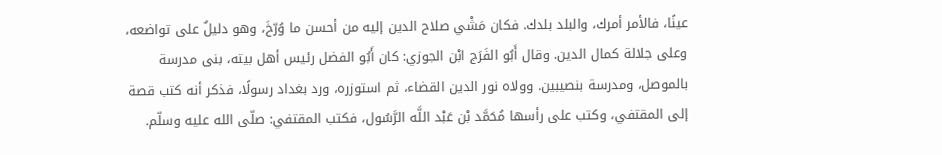عينًا، فالأمر أمرك، والبلد بلدك. فكان مَشْي صلاح الدين إليه من أحسن ما وُرّخَ، وهو دليلٌ على تواضعه، وعلى جلالة كمال الدين. وقال أَبُو الفَرَج ابْن الجوزي: كان أَبُو الفضل رئيس أهل بيته، بنى مدرسة بالموصل، ومدرسة بنصيبين. وولاه نور الدين القضاء، ثم استوزره، ورد بغداد رسولًا، فذكر أنه كتب قصة إلى المقتفي، وكتب على رأسها مُحَمَّد بْن عَبْد اللَّه الرَّسُول، فكتب المقتفي: صلّى الله عليه وسلّم.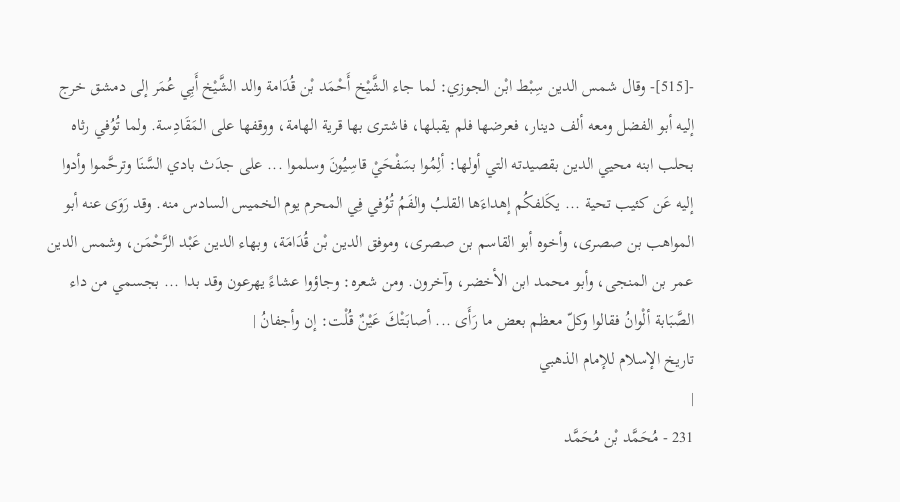-[515]- وقال شمس الدين سِبْط ابْن الجوزي: لما جاء الشَّيْخ أَحْمَد بْن قُدَامة والد الشَّيْخ أَبِي عُمَر إلى دمشق خرج إليه أبو الفضل ومعه ألف دينار، فعرضها فلم يقبلها، فاشترى بها قرية الهامة، ووقفها على المَقَادِسة. ولما تُوُفي رثاه بحلب ابنه محيي الدين بقصيدته التي أولها: ألِمُوا بسَفْحَيْ قاسِيُونَ وسلموا ... على جدَث بادي السَّنَا وترحَّموا وأدوا إليه عَن كئيب تحية ... يكَلفكُم إهداءَها القلبُ والفَمُ تُوُفي فِي المحرم يوم الخميس السادس منه. وقد رَوَى عنه أبو المواهب بن صصرى، وأخوه أبو القاسم بن صصرى، وموفق الدين بْن قُدَامَة، وبهاء الدين عَبْد الرَّحْمَن، وشمس الدين عمر بن المنجى، وأبو محمد ابن الأخضر، وآخرون. ومن شعره: وجاؤوا عشاءً يهرعون وقد بدا ... بجسمي من داء الصَّبَابة ألْوانُ فقالوا وكلّ معظم بعض ما رَأَى ... أصابَتْكَ عَيْنٌ قُلْت: إن وأجفانُ |
تاريخ الإسلام للإمام الذهبي
|
231 - مُحَمَّد بْن مُحَمَّد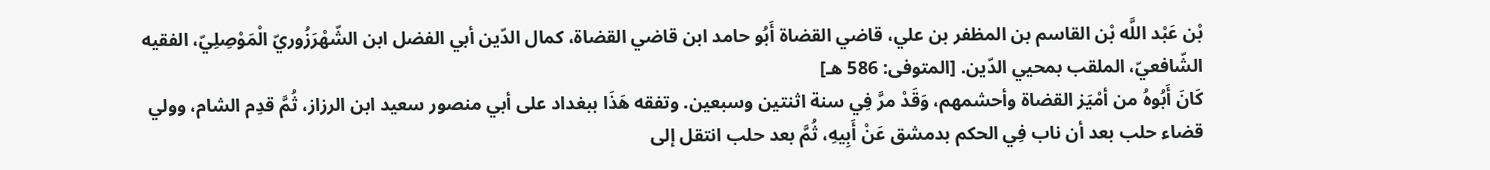بْن عَبْد اللَّه بْن القاسم بن المظفر بن علي، قاضي القضاة أَبُو حامد ابن قاضي القضاة، كمال الدّين أبي الفضل ابن الشّهْرَزُوريّ الْمَوْصِلِيّ، الفقيه الشّافعيّ، الملقب بمحيي الدّين. [المتوفى: 586 هـ]
كَانَ أَبُوهُ من أمْيَز القضاة وأحشمهم، وَقَدْ مرَّ فِي سنة اثنتين وسبعين. وتفقه هَذَا ببغداد على أبي منصور سعيد ابن الرزاز، ثُمَّ قدِم الشام، وولي قضاء حلب بعد أن ناب فِي الحكم بدمشق عَنْ أَبِيهِ، ثُمَّ بعد حلب انتقل إلى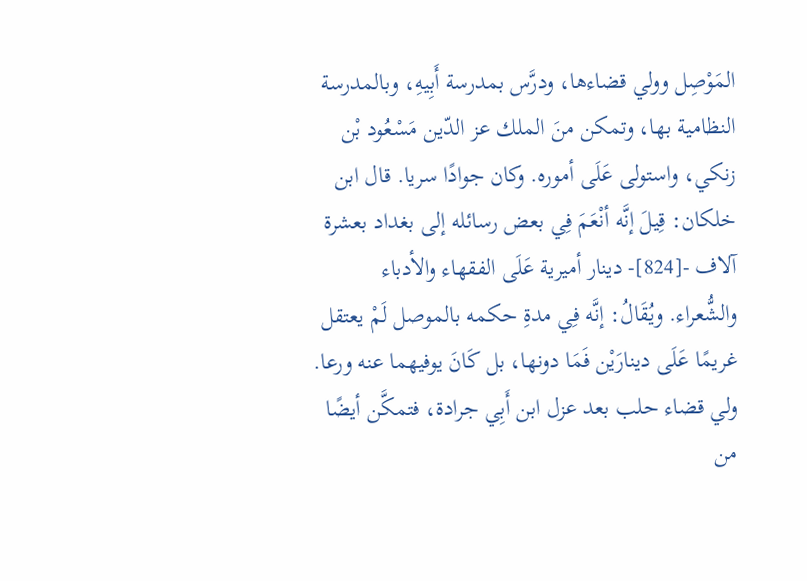المَوْصِل وولي قضاءها، ودرَّس بمدرسة أَبِيهِ، وبالمدرسة النظامية بها، وتمكن منَ الملك عز الدّين مَسْعُود بْن زنكي، واستولى عَلَى أموره. وكان جوادًا سريا. قال ابن خلكان: قِيلَ إنَّه أنْعَمَ فِي بعض رسائله إلى بغداد بعشرة آلاف -[824]- دينار أميرية عَلَى الفقهاء والأدباء والشُّعراء. ويُقَالُ: إنَّه فِي مدةِ حكمه بالموصل لَمْ يعتقل غريمًا عَلَى دينارَيْن فَمَا دونها، بل كَانَ يوفيهما عنه ورعا. ولي قضاء حلب بعد عزل ابن أَبِي جرادة، فتمكَّن أيضًا من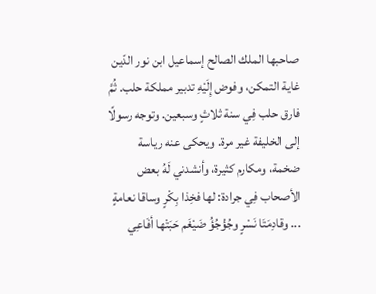صاحبها الملك الصالح إسماعيل ابن نور الدّين غاية التمكن، وفوض إِلَيْهِ تدبير مملكة حلب. ثُمَّ فارق حلب فِي سنة ثلاثٍ وسبعين. وتوجه رسولًا إلى الخليفة غير مرة. ويحكى عنه رياسة ضخمة، ومكارم كثيرة، وأنشدني لَهُ بعض الأصحاب فِي جرادة: لها فخِذا بِكْرٍ وساقا نعامةٍ ... وقادِمَتَا نَسْرٍ وجُؤْجُؤُ ضَيْغَم حَبَتْها أفَاعِي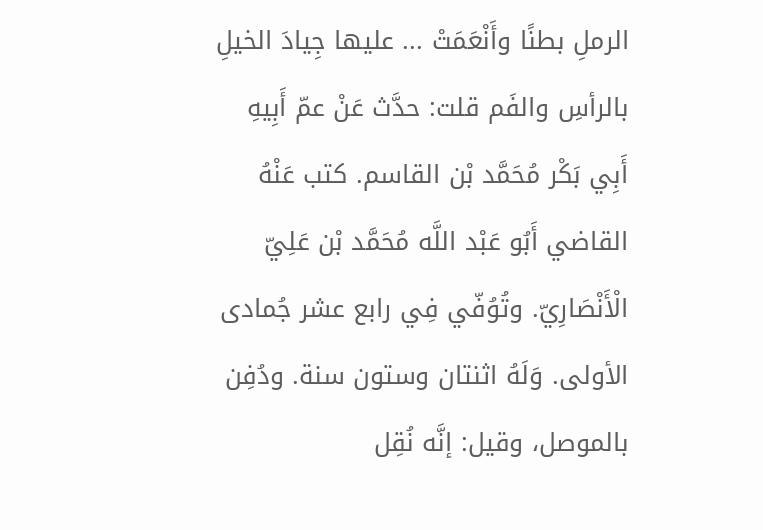الرملِ بطنًا وأَنْعَمَتْ ... عليها جِيادَ الخيلِ بالرأسِ والفَم قلت: حدَّث عَنْ عمّ أَبِيهِ أَبِي بَكْر مُحَمَّد بْن القاسم. كتب عَنْهُ القاضي أَبُو عَبْد اللَّه مُحَمَّد بْن عَلِيّ الْأَنْصَارِيّ. وتُوُفّي فِي رابع عشر جُمادى الأولى. وَلَهُ اثنتان وستون سنة. ودُفِن بالموصل، وقيل: إنَّه نُقِل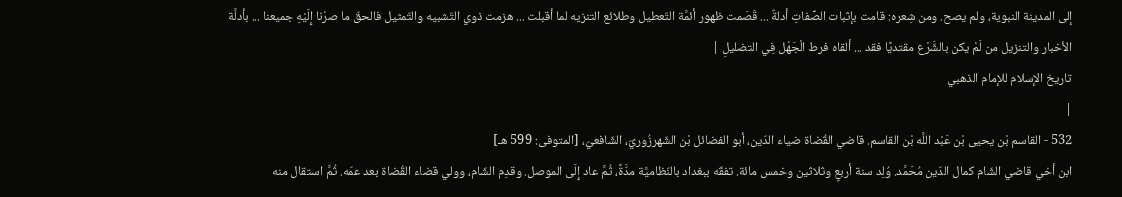إلى المدينة النبوية، ولم يصح. ومن شِعره: قامت بإثبات الصِّفاتِ أدلةٌ ... قَصَمت ظهور أئمَّة التّعطيل وطلائع التنزيه لما أقبلت ... هزمت ذوي التّشبيه والتّمثيل فالحقّ ما صرْنا إِلَيْهِ جميعنا ... بأدلَّة الأخبار والتنزيل من لَمْ يكن بالشَّرْع مقتديًا فقد ... ألقاه فرط الْجَهْل فِي التضليلِ |
تاريخ الإسلام للإمام الذهبي
|
532 - القاسم بْن يحيى بْن عَبْد اللَّه بْن القاسم. قاضي القُضاة ضياء الدّين، أبو الفضائل بْن الشّهرزُوريّ، الشّافعيّ، [المتوفى: 599 هـ]
ابن أخي قاضي الشّام كمال الدّين مُحَمَّد. وُلِد سنة أربعٍ وثلاثين وخمس مائة. تفقّه ببغداد بالنّظاميَّة مدَّةً، ثُمَّ عاد إِلَى الموصل. وقدِم الشّام، وولي قضاء القُضاة بعد عمّه. ثُمَّ استقال منه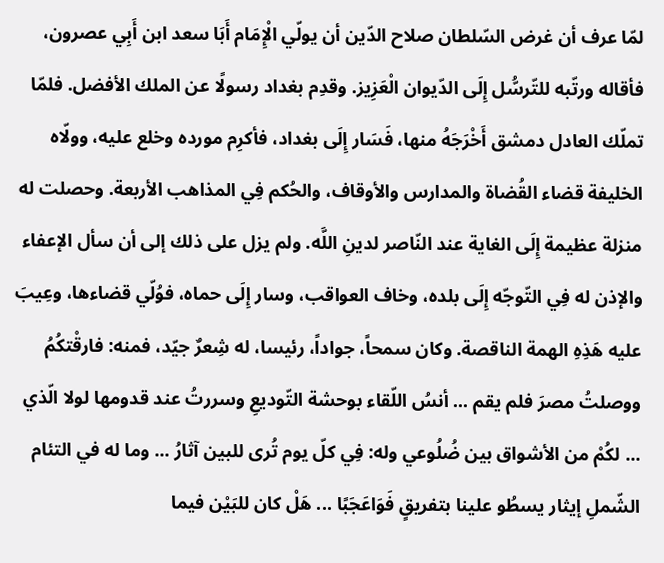لمّا عرف أن غرض السّلطان صلاح الدّين أن يولّي الْإِمَام أَبَا سعد ابن أَبِي عصرون، فأقاله ورتّبه للتّرسُّل إِلَى الدّيوان الْعَزِيز. وقدِم بغداد رسولًا عن الملك الأفضل. فلمّا تملّك العادل دمشق أَخْرَجَهُ منها، فَسَار إِلَى بغداد، فأكرِم مورده وخلع عليه، وولّاه الخليفة قضاء القُضاة والمدارس والأوقاف، والحُكم فِي المذاهب الأربعة. وحصلت له منزلة عظيمة إِلَى الغاية عند النّاصر لدينِ اللَّه. ولم يزل على ذلك إلى أن سأل الإعفاء والإذن له فِي التّوجّه إِلَى بلده، وخاف العواقب، وسار إِلَى حماه، فوُلّي قضاءها، وعِيبَ عليه هَذِهِ الهمة الناقصة. وكان سمحاً، جواداً، رئيسا، له شِعرٌ جيّد، فمنه: فارقْتكُمُ ووصلتُ مصرَ فلم يقم ... أنسُ اللّقاء بوحشة التّوديعِ وسررتُ عند قدومها لولا الّذي ... لكُمْ من الأشواق بين ضُلُوعي وله: فِي كلّ يوم تُرى للبين آثارُ ... وما له في التئام الشّملِ إيثار يسطُو علينا بتفريقٍ فَوَاعَجَبًا ... هَلْ كان للبَيْن فيما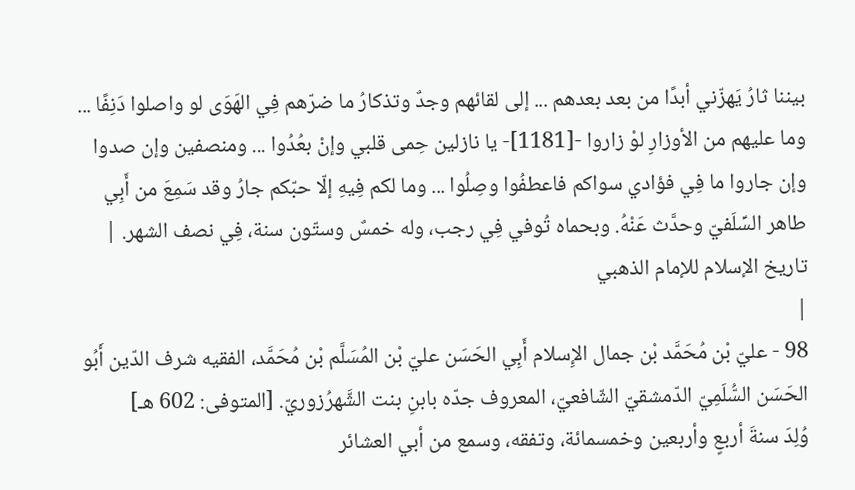بيننا ثارُ يَهزّني أبدًا من بعد بعدهم ... إلى لقائهم وجدٌ وتذكارُ ما ضرّهم فِي الهَوَى لو واصلوا دَنِفًا ... وما عليهم من الأوزارِ لوْ زاروا -[1181]- يا نازلين حِمى قلبي وإنْ بعُدُوا ... ومنصفين وإن صدوا وإن جاروا ما فِي فؤادي سواكم فاعطفُوا وصِلُوا ... وما لكم فِيهِ إلّا حبّكم جارُ وقد سَمِعَ من أَبِي طاهر السِّلَفيّ وحدَّث عَنْهُ. وبحماه تُوفي فِي رجب، وله خمسٌ وستّون سنة، فِي نصف الشهر. |
تاريخ الإسلام للإمام الذهبي
|
98 - عليّ بْن مُحَمَّد بْن جمال الإِسلام أَبِي الحَسَن عليّ بْن المُسَلَّم بْن مُحَمَّد، الفقيه شرف الدّين أَبُو الحَسَن السُّلَمِيّ الدّمشقيّ الشّافعيّ، المعروف جدّه بابنِ بنت الشَّهرُزوريّ. [المتوفى: 602 هـ]
وُلِدَ سنةَ أربعٍ وأربعين وخمسمائة، وتفقه، وسمع من أبي العشائر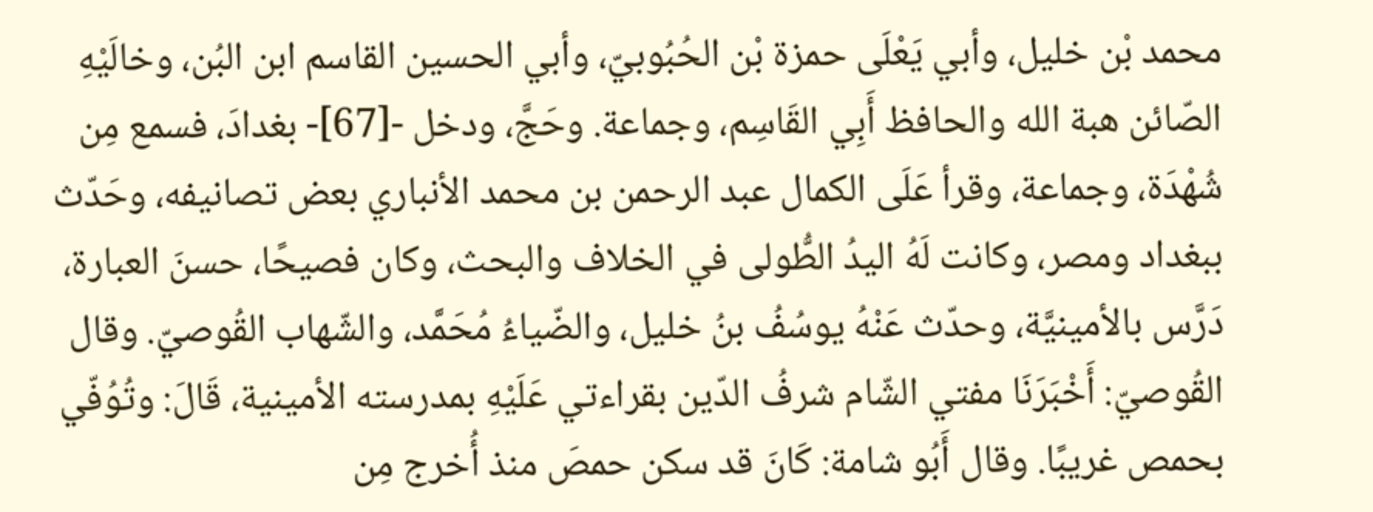محمد بْن خليل، وأبي يَعْلَى حمزة بْن الحُبُوبيّ، وأبي الحسين القاسم ابن البُن، وخالَيْهِ الصّائن هبة الله والحافظ أَبِي القَاسِم، وجماعة. وحَجَّ، ودخل -[67]- بغدادَ، فسمع مِن شُهْدَة، وجماعة، وقرأ عَلَى الكمال عبد الرحمن بن محمد الأنباري بعض تصانيفه، وحَدّث ببغداد ومصر، وكانت لَهُ اليدُ الطُّولى في الخلاف والبحث، وكان فصيحًا، حسنَ العبارة، دَرَّس بالأمينيَّة، وحدّث عَنْهُ يوسُفُ بنُ خليل، والضّياءُ مُحَمَّد، والشّهاب القُوصيّ. وقال القُوصيّ: أَخْبَرَنَا مفتي الشّام شرفُ الدّين بقراءتي عَلَيْهِ بمدرسته الأمينية، قَالَ: وتُوُفّي بحمص غريبًا. وقال أَبُو شامة: كَانَ قد سكن حمصَ منذ أُخرج مِن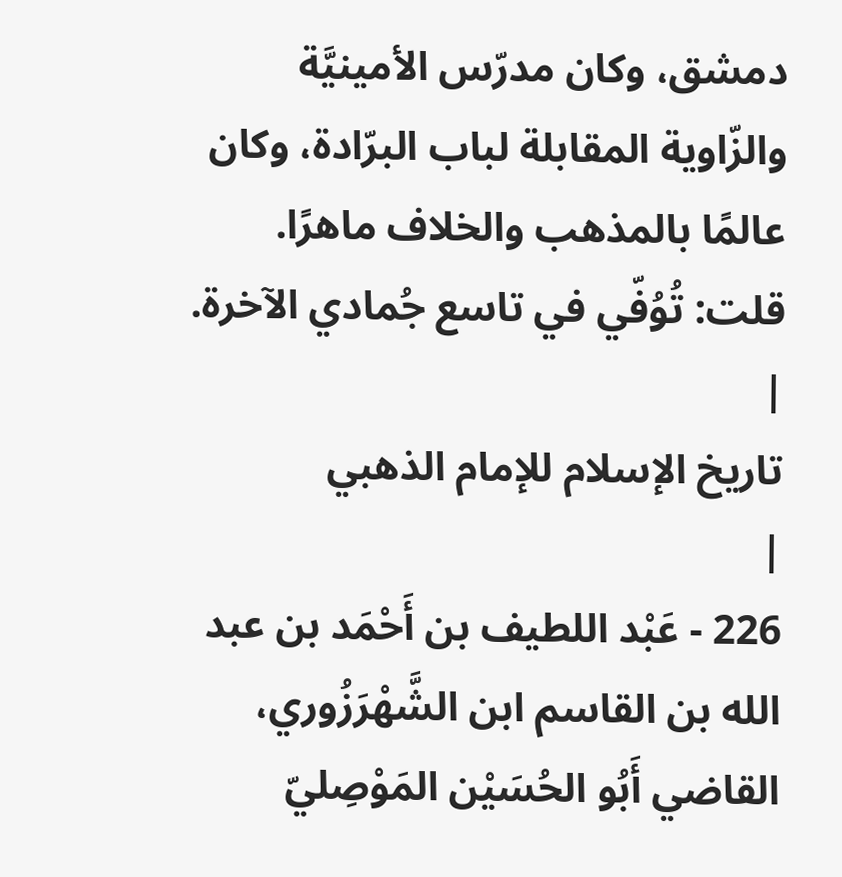دمشق، وكان مدرّس الأمينيَّة والزّاوية المقابلة لباب البرّادة، وكان عالمًا بالمذهب والخلاف ماهرًا. قلت: تُوُفّي في تاسع جُمادي الآخرة. |
تاريخ الإسلام للإمام الذهبي
|
226 - عَبْد اللطيف بن أَحْمَد بن عبد الله بن القاسم ابن الشَّهْرَزُوري، القاضي أَبُو الحُسَيْن المَوْصِليّ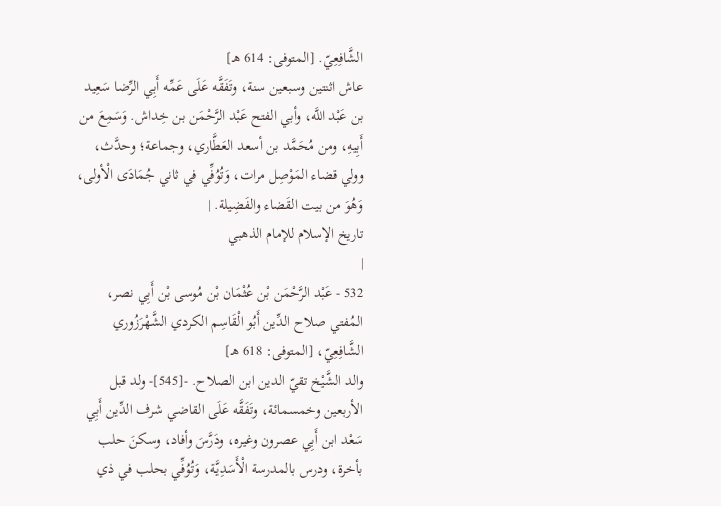الشَّافِعِيّ. [المتوفى: 614 هـ]
عاش اثنتين وسبعين سنة، وتَفَقَّه عَلَى عَمِّه أَبِي الرِّضا سَعِيد بن عَبْد اللَّه، وأبي الفتح عَبْد الرَّحْمَن بن خِداش. وَسَمِعَ من أَبِيهِ، ومن مُحَمَّد بن أسعد العَطَّاري، وجماعة؛ وحدَّث، وولي قضاء المَوْصِل مرات، وَتُوُفِّي في ثاني جُمَادَى الْأولى، وَهُوَ من بيت القَضاء والفَضِيلة. |
تاريخ الإسلام للإمام الذهبي
|
532 - عَبْد الرَّحْمَن بْن عُثْمَان بْن مُوسى بْن أَبِي نصر، المُفتي صلاح الدِّين أَبُو الْقَاسِم الكردي الشَّهْرَزُوري الشَّافِعِيّ، [المتوفى: 618 هـ]
والد الشَّيْخ تقيّ الدين ابن الصلاح. -[545]- ولد قبل الأربعين وخمسمائة، وتَفَقَّه عَلَى القاضي شرف الدِّين أَبِي سَعْد ابن أَبِي عصرون وغيره، ودَرَّسَ وأفاد، وسكنَ حلب بأخرة، ودرس بالمدرسة الْأَسَدِيَّة، وَتُوُفِّي بحلب في ذي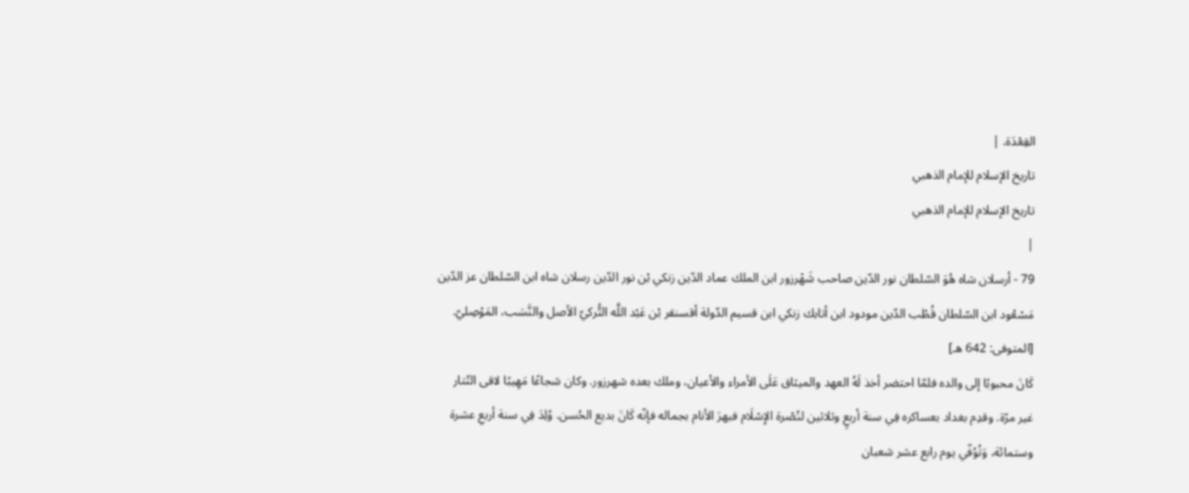القِعْدَة. |
تاريخ الإسلام للإمام الذهبي
تاريخ الإسلام للإمام الذهبي
|
79 - أرسلان شاه هُوَ السّلطان نور الدّين صاحب شَهْرزور ابن الملك عماد الدّين زنكي بْن نور الدّين رسلان شاه ابن السّلطان عز الدّين مَسْعُود ابن السّلطان قُطْب الدّين مودود ابن أتابك زنكي ابن قسيم الدّولة أقسنقر بْن عَبْد اللَّه التُّركيّ الأصل والنَّسَب، المَوْصِليّ. [المتوفى: 642 هـ]
كَانَ محبوبًا إلى والده فلمّا احتضر أخذ لَهُ العهد والميثاق عَلَى الأمراء والأعيان، وملك بعده شهرزور. وكان شجاعًا مَهِيبًا لاقى التّتار غير مرّة. وقدِم بغداد بعساكره فِي سنة أربعٍ وثلاثين لنُصْرة الإِسْلَام فبهرَ الأنام بجماله فإنّه كَانَ بديع الحُسن. وُلِدَ فِي سنة أربعِ عشرة وستمائة، وَتُوُفّي يوم رابع عشر شعبان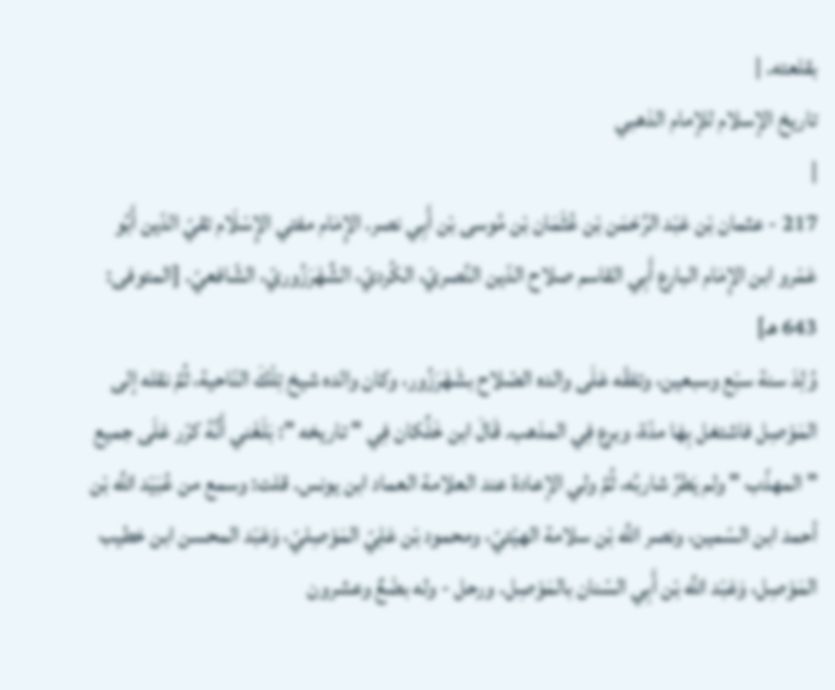بقلعته. |
تاريخ الإسلام للإمام الذهبي
|
217 - عثمان بْن عَبْد الرَّحْمَن بْن عُثْمَان بْن مُوسى بْن أَبِي نصر. الإِمَام مفتي الإِسْلَام تقيّ الدّين أَبُو عَمْرو ابن الإِمَام البارع أَبِي القاسم صلاح الدّين النَّصريّ، الكُرديّ، الشَّهْرَزُوريّ، الشّافعيّ. [المتوفى: 643 هـ]
وُلِدَ سنة سبْع وسبعين، وتفقّه عَلَى والده الصّلاح بشَهْرَزُور، وكان والده شيخ تِلْكَ النّاحية، ثُمَّ نقله إلى المَوْصِل فاشتغل بِهَا مدّة، وبرع فِي المذهب. قَالَ ابن خَلِّكان فِي " تاريخه ": بَلَغَني أَنَّهُ كرّر عَلَى جميع " المهذّب " ولم يَطرَّ شاربُه، ثُمَّ ولي الإعادة عند العلامة العماد ابن يونس. قلت: وسمع من عُبَيْد اللَّه بْن أحمد ابن السّمين، ونصر اللَّه بْن سلامة الهيْتيّ، ومحمود بْن عَلِيّ المَوْصِليّ، وَعَبْد المحسن ابن خطيب المَوْصِل، وَعَبْد اللَّه بْن أَبِي السّنان بالمَوْصِل. ورحل - وله بضْعٌ وعشرون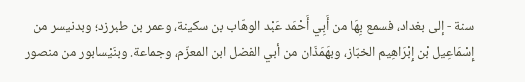سنة - إلى بغداد، فسمع بِهَا من أَبِي أَحْمَد عَبْد الوهّاب بن سكينة، وعمر بن طبرزد؛ وبدنيسر من إِسْمَاعِيل بْن إِبْرَاهِيم الخبّاز، وبهَمَذَان من أبي الفضل ابن المعزّم، وجماعة. وبنَيْسابور من منصور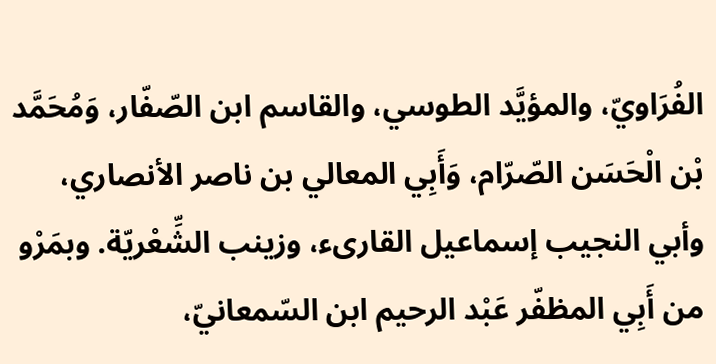الفُرَاويّ، والمؤيَّد الطوسي، والقاسم ابن الصّفّار، وَمُحَمَّد بْن الْحَسَن الصّرّام، وَأَبِي المعالي بن ناصر الأنصاري، وأبي النجيب إسماعيل القارىء، وزينب الشِّعْريّة. وبمَرْو من أَبِي المظفّر عَبْد الرحيم ابن السّمعانيّ،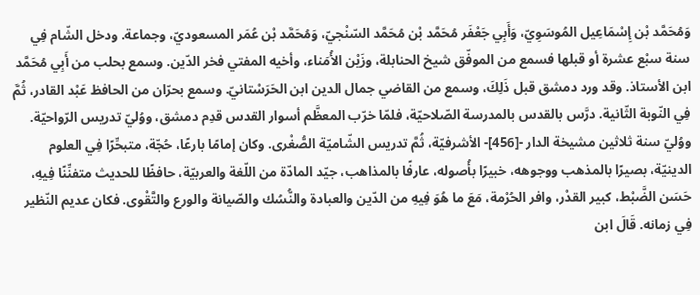وَمُحَمَّد بْن إِسْمَاعِيل المُوسَوِيّ، وَأَبِي جَعْفَر مُحَمَّد بْن مُحَمَّد السّنْجيّ، وَمُحَمَّد بْن عُمَر المسعوديّ، وجماعة. ودخل الشّام فِي سنة سبْع عشرة أو قبلها فسمع من الموفّق شيخ الحنابلة، وزَيْن الأُمَناء، وأخيه المفتي فخر الدّين. وسمع بحلب من أَبِي مُحَمَّد ابن الأستاذ. وقد ورد دمشق قبل ذَلِكَ، وسمع من القاضي جمال الدين ابن الحَرَسْتانيّ. وسمع بحرّان من الحافظ عَبْد القادر، ثُمَّ فِي النّوبة الثّانية. درَّس بالقدس بالمدرسة الصّلاحيّة، فلمّا خرّب المعظَّم أسوار القدس قدِم دمشق، ووُليّ تدريس الرّواحيّة. ووُليّ سنة ثلاثين مشيخة الدار -[456]- الأشرفيّة، ثُمَّ تدريس الشّاميّة الصُّغْرى. وكان إمامًا بارعًا، حُجّة، متبحِّرًا فِي العلوم الدينيّة، بصيرًا بالمذهب ووجوهه، خبيرًا بأُصوله، عارفًا بالمذاهب، جيّد المادّة من اللّغة والعربيّة، حافظًا للحديث متفنِّنًا فِيهِ، حَسَن الضَّبْط، كبير القدْر، وافر الحُرْمة، مَعَ ما هُوَ فِيهِ من الدّين والعبادة والنُّسُك والصّيانة والورع والتَّقْوى. فكان عديم النّظير فِي زمانه. قَالَ ابن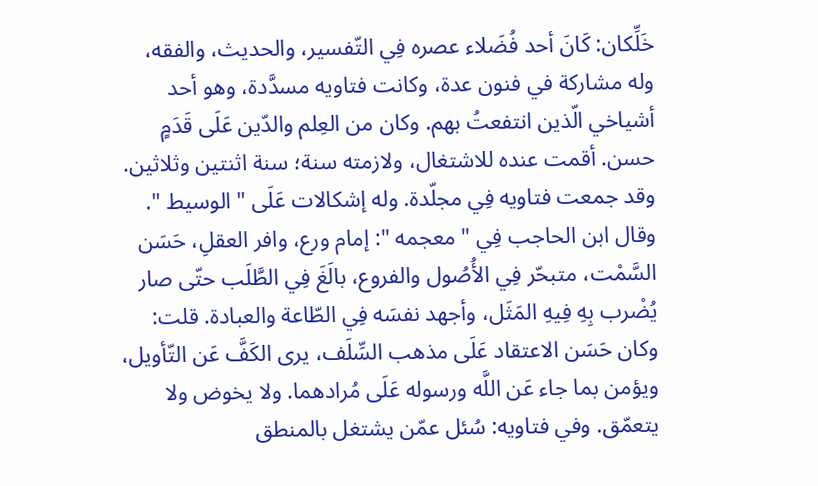خَلِّكان: كَانَ أحد فُضَلاء عصره فِي التّفسير، والحديث، والفقه، وله مشاركة في فنون عدة، وكانت فتاويه مسدَّدة، وهو أحد أشياخي الّذين انتفعتُ بهم. وكان من العِلم والدّين عَلَى قَدَمٍ حسن. أقمت عنده للاشتغال، ولازمته سنة؛ سنة اثنتين وثلاثين. وقد جمعت فتاويه فِي مجلّدة. وله إشكالات عَلَى " الوسيط ". وقال ابن الحاجب فِي " معجمه ": إمام ورع، وافر العقلِ، حَسَن السَّمْت، متبحّر فِي الأُصُول والفروع، بالَغَ فِي الطَّلَب حتّى صار يُضْرب بِهِ فِيهِ المَثَل، وأجهد نفسَه فِي الطّاعة والعبادة. قلت: وكان حَسَن الاعتقاد عَلَى مذهب السِّلَف، يرى الكَفَّ عَن التّأويل، ويؤمن بما جاء عَن اللَّه ورسوله عَلَى مُرادهما. ولا يخوض ولا يتعمّق. وفي فتاويه: سُئل عمّن يشتغل بالمنطق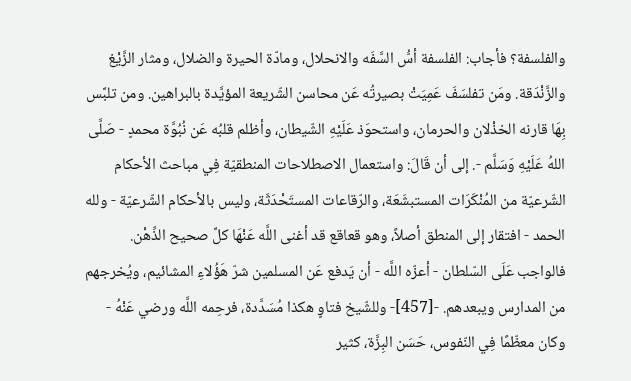والفلسفة؟ فأجاب: الفلسفة أسُّ السَّفَه والانحلال، ومادّة الحيرة والضلال، ومثار الزَّيْغ والزَّنْدَقة. ومَن تفلسَفَ عَمِيَتْ بصيرتُه عَن محاسن الشّريعة المؤيَّدة بالبراهين. ومن تلبَّس بِهَا قارنه الخذْلان والحرمان، واستحوَذ عَلَيْهِ الشّيطان، وأظلم قلبُه عَن نُبُوَّة محمدٍ - صَلَّى اللهُ عَلَيْهِ وَسَلَّم -. إلى أن قَالَ: واستعمال الاصطلاحات المنطقيّة فِي مباحث الأحكام الشّرعيّة من المُنْكَرَات المستبشَعَة، والرّقاعات المستَحْدَثَة، وليس بالأحكام الشّرعيّة - ولله الحمد - افتقار إلى المنطق أصلاً، وهو قعاقع قد أغنى اللَّه عَنْهَا كلَّ صحيح الذِّهْن. فالواجب عَلَى السّلطان - أعزّه اللَّه - أن يَدفع عَن المسلمين شرّ هَؤُلاءِ المشائيم، ويُخرجهم من المدارس ويبعدهم. -[457]- وللشّيخ فتاوٍ هكذا مُسَدَّدة، فرحِمه اللَّه ورضي عَنْهُ - وكان معظّمًا فِي النّفوس، حَسَن البِزَّة، كثير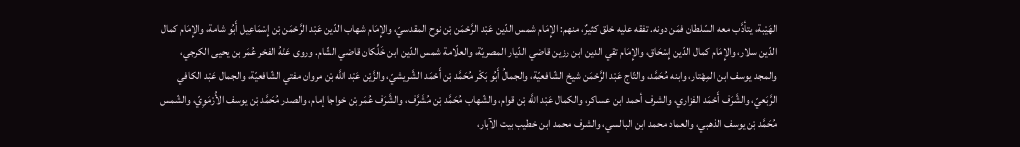الهَيْبة، يتأدَّب معه السّلطان فمَن دونه. تفقه عليه خلق كثيرٌ، منهم: الإِمَام شمس الدّين عَبْد الرَّحْمَن بْن نوح المقدسيّ، والإِمَام شهاب الدّين عَبْد الرَّحْمَن بْن إِسْمَاعِيل أَبُو شامة، والإِمَام كمال الدّين سلار، والإِمَام كمال الدّين إِسْحَاق، والإِمَام تقي الدين ابن رزين قاضي الدّيار المصريّة، والعلّامة شمس الدّين ابن خَلِّكان قاضي الشّام. وروى عَنْهُ الفخر عُمَر بن يحيى الكرجي، والمجد يوسف ابن المِهْتار، وابنه مُحَمَّد، والتّاج عَبْد الرَّحْمَن شيخ الشّافعيّة، والجمالُ أَبُو بَكْر مُحَمَّد بْن أَحْمَد الشَّريشيّ، والزَّيْن عَبْد اللَّه بْن مروان مفتي الشّافعيّة، والجمال عَبْد الكافي الرَّبَعيّ، والشَّرَف أَحْمَد الفزاري، والشرف أحمد ابن عساكر، والكمال عَبْد اللَّه بْن قوام، والشّهاب مُحَمَّد بْن مُشَرَّف، والشَّرَف عُمَر بْن خواجا إمام، والصدر مُحَمَّد بْن يوسف الأُرْمَوِيّ، والشّمس مُحَمَّد بْن يوسف الذهبي، والعماد محمد ابن البالسي، والشرف محمد ابن خطيب بيت الآبار،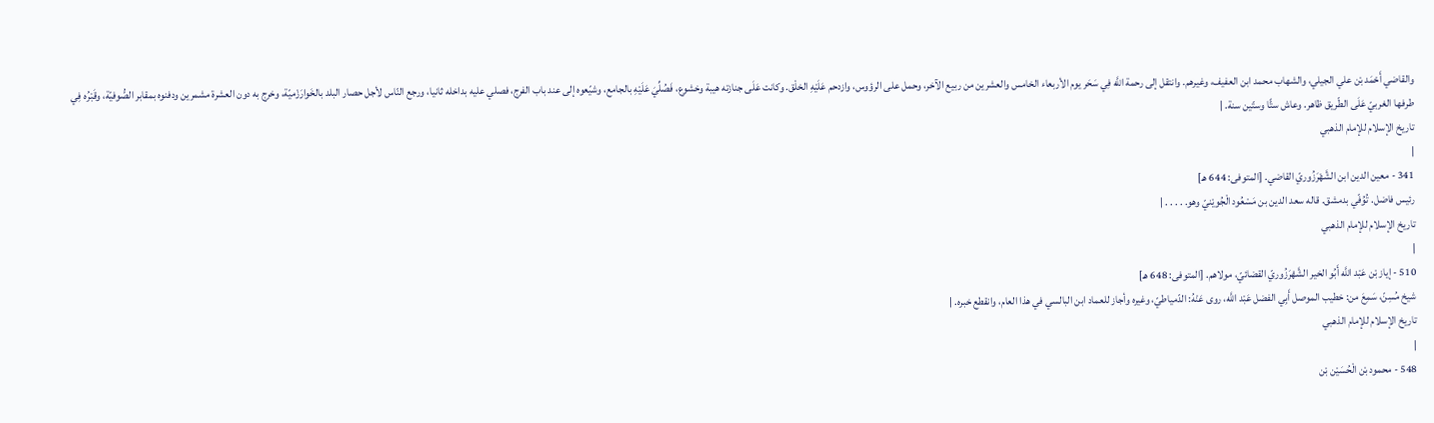والقاضي أَحْمَد بْن علي الجيلي، والشهاب محمد ابن العفيف، وغيرهم. وانتقل إلى رحمة اللَّه فِي سَحَر يوم الأربعاء الخامس والعشرين من ربيع الآخر، وحمل على الرؤوس، وازدحم عَلَيْهِ الخلْق. وكانت عَلَى جنازته هيبة وخشوع، فَصُلِّيَ عَلَيْهِ بالجامع، وشيّعوه إلى عند باب الفرج، فصلي عليه بداخله ثانيا، ورجع النّاس لأجل حصار البلد بالخَوارَزْميّة، وخرج به دون العشرة مشمرين ودفنوه بمقابر الصُّوفيّة، وقَبْرُه فِي طرفها الغربيّ عَلَى الطّريق ظاهر. وعاش ستًّا وستّين سنة. |
تاريخ الإسلام للإمام الذهبي
|
341 - معين الدين ابن الشَّهْرَزُوريّ القاضي. [المتوفى: 644 هـ]
رئيس فاضل. تُوُفّي بدمشق. قاله سعد الدين بن مَسْعُود الْجُويْنيّ وهو. . . . . |
تاريخ الإسلام للإمام الذهبي
|
510 - إياز بْن عَبْد اللَّه أَبُو الخير الشَّهْرَزُوريّ القضائيّ، مولاهم. [المتوفى: 648 هـ]
شيخ مُسِنّ، سَمِعَ من: خطيب الموصل أَبِي الفضل عَبْد اللَّه، روى عَنْهُ: الدّمياطيّ، وغيره وأجاز للعماد ابن البالسي في هذا العام، وانقطع خبره. |
تاريخ الإسلام للإمام الذهبي
|
548 - محمود بْن الْحُسَيْن بْن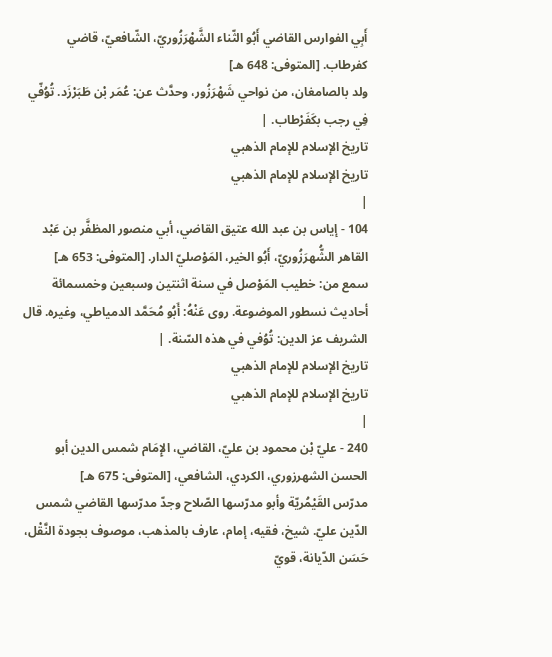أَبِي الفوارس القاضي أَبُو الثّناء الشَّهْرَزُوريّ، الشّافعيّ، قاضي كفرطاب. [المتوفى: 648 هـ]
ولد بالصامغان، من نواحي شَهْرَزُور، وحدَّث عن: عُمَر بْن طَبَرْزَد. تُوُفّي فِي رجب بكَفَرْطاب. |
تاريخ الإسلام للإمام الذهبي
تاريخ الإسلام للإمام الذهبي
|
104 - إياس بن عبد الله عتيق القاضي، أبي منصور المظفَّر بن عَبْد القاهر الشُّهرَزُوريّ، أَبُو الخير، المَوْصليّ الدار. [المتوفى: 653 هـ]
سمع من: خطيب المَوْصل في سنة اثنتين وسبعين وخمسمائة أحاديث نسطور الموضوعة. روى عَنْهُ: أَبُو مُحَمَّد الدمياطي، وغيره. قال الشريف عز الدين: تُوُفي في هذه السّنة. |
تاريخ الإسلام للإمام الذهبي
تاريخ الإسلام للإمام الذهبي
|
240 - عليّ بْن محمود بن عليّ، القاضي، الإِمَام شمس الدين أبو الحسن الشهرزوري، الكردي، الشافعي، [المتوفى: 675 هـ]
مدرّس القَيْمُريّة وأبو مدرّسها الصّلاح وجدّ مدرّسها القاضي شمس الدّين عليّ. شيخ، فقيه، إمام، عارف بالمذهب، موصوف بجودة النَّقْل، حَسَن الدّيانة، قويّ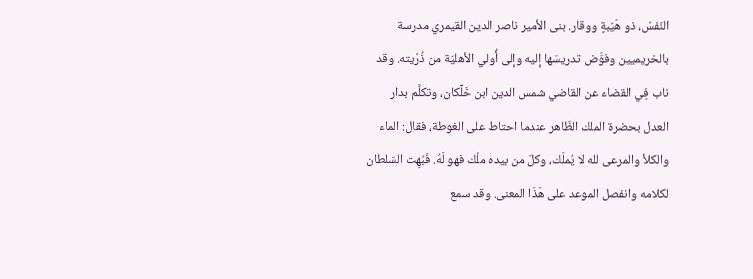النّفسْ، ذو هَيْبةٍ ووقار. بنى الأمير ناصر الدين القيمري مدرسة بالخريميين وفوَّض تدريسَها إليه وإلى أُولي الأهليّة من ذُرْيته. وقد ناب فِي القضاء عن القاضي شمس الدين ابن خَلِّكان، وتكلَّم بدار العدل بحضرة الملك الظّاهر عندما احتاط على الغوطة، فقال: الماء والكلأ والمرعى لله لا يُملَك، وكلّ من بيده ملْك فهو لَهُ. فَبُهِت السّلطان لكلامه وانفصل الموعد على هَذَا المعنى. وقد سمع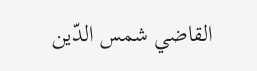القاضي شمس الدّين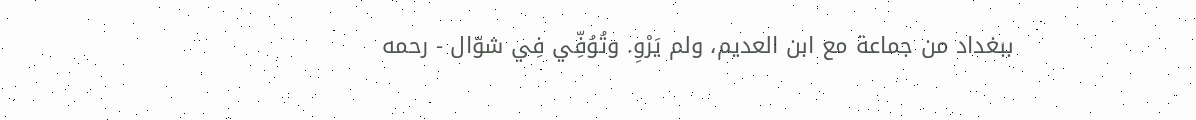ببغداد من جماعة مع ابن العديم، ولم يَرْوِ. وتُوُفِّي فِي شوّال - رحمه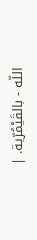اللّه - بالقَيْمُرّية. |